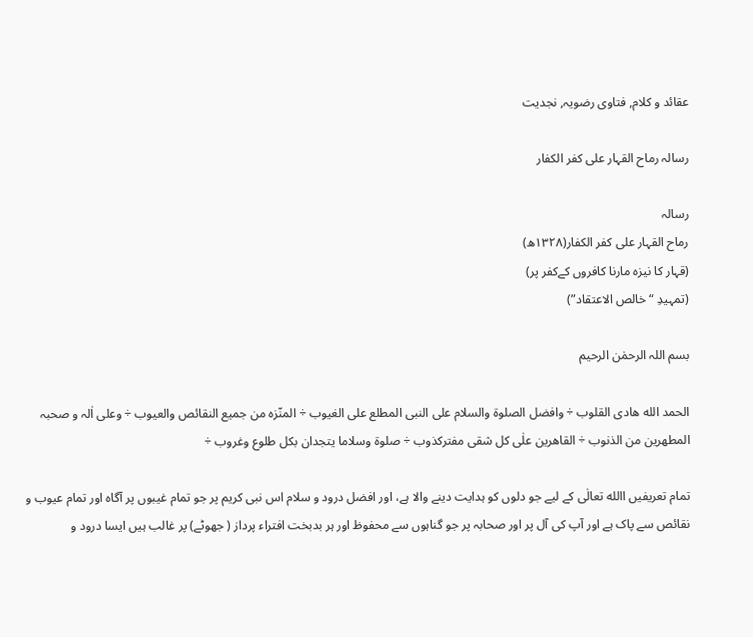عقائد و کلام, فتاوی رضویہ, نجدیت

رسالہ رماح القہار علی کفر الکفار

رسالہ
رماح القہار علی کفر الکفار(۱۳۲۸ھ)
(قہار کا نیزہ مارنا کافروں کےکفر پر)
(تمہیدِ “خالص الاعتقاد”)

بسم اللہ الرحمٰن الرحیم

الحمد الله ھادی القلوب ÷ وافضل الصلوۃ والسلام علی النبی المطلع علی الغیوب ÷ المنّزہ من جمیع النقائص والعیوب ÷ وعلی اٰلہ و صحبہ المطھرین من الذنوب ÷ القاھرین علٰی کل شقی مفترکذوب ÷ صلوۃ وسلاما یتجدان بکل طلوع وغروب ÷

تمام تعریفیں االله تعالٰی کے لیے جو دلوں کو ہدایت دینے والا ہے، اور افضل درود و سلام اس نبی کریم پر جو تمام غیبوں پر آگاہ اور تمام عیوب و نقائص سے پاک ہے اور آپ کی آل پر اور صحابہ پر جو گناہوں سے محفوظ اور ہر بدبخت افتراء پرداز ( جھوٹے) پر غالب ہیں ایسا درود و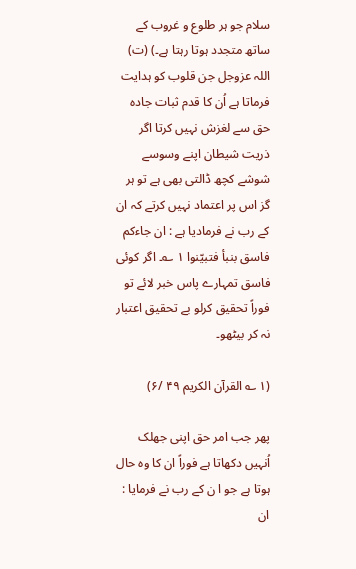سلام جو ہر طلوع و غروب کے ساتھ متجدد ہوتا رہتا ہے۔) (ت)
اللہ عزوجل جن قلوب کو ہدایت فرماتا ہے اُن کا قدم ثبات جادہ حق سے لغزش نہیں کرتا اگر ذریت شیطان اپنے وسوسے شوشے کچھ ڈالتی بھی ہے تو ہر گز اس پر اعتماد نہیں کرتے کہ ان کے رب نے فرمادیا ہے : ان جاءکم فاسق بنبأ فتبیّنوا ۱ ؎۔ اگر کوئی فاسق تمہارے پاس خبر لائے تو فوراً تحقیق کرلو بے تحقیق اعتبار نہ کر بیٹھو۔

(۱ ؎ القرآن الکریم ۴۹ /۶)

پھر جب امر حق اپنی جھلک اُنہیں دکھاتا ہے فوراً ان کا وہ حال ہوتا ہے جو ا ن کے رب نے فرمایا : ان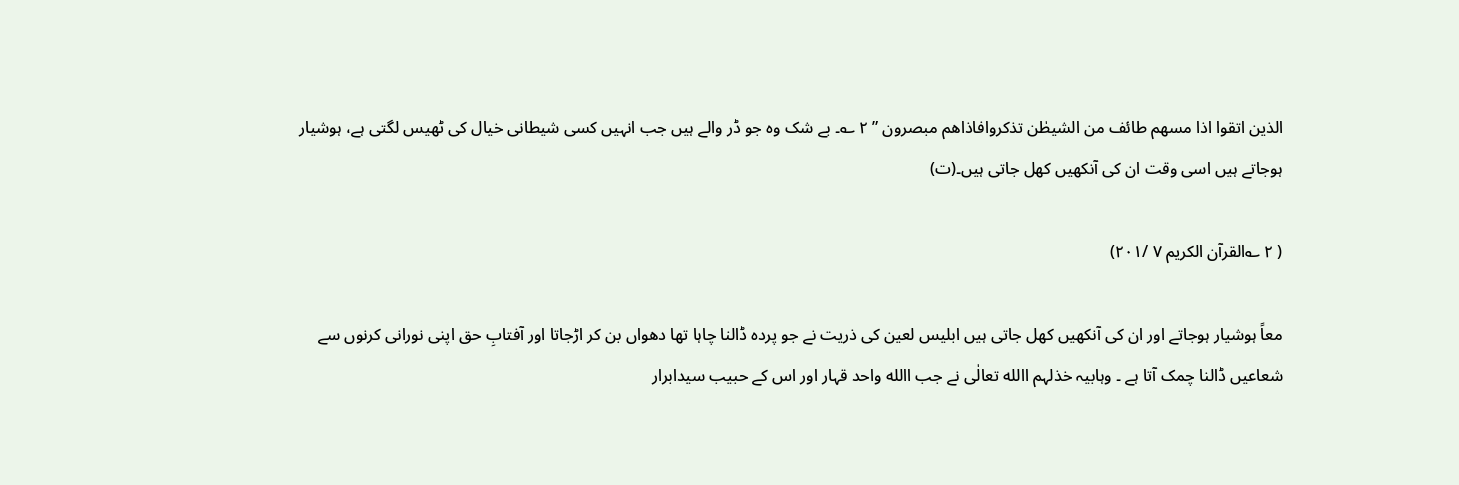الذین اتقوا اذا مسھم طائف من الشیطٰن تذکروافاذاھم مبصرون ” ۲ ؎۔ بے شک وہ جو ڈر والے ہیں جب انہیں کسی شیطانی خیال کی ٹھیس لگتی ہے، ہوشیار ہوجاتے ہیں اسی وقت ان کی آنکھیں کھل جاتی ہیں۔(ت)

( ۲ ؎القرآن الکریم ۷ /۲۰۱)

معاً ہوشیار ہوجاتے اور ان کی آنکھیں کھل جاتی ہیں ابلیس لعین کی ذریت نے جو پردہ ڈالنا چاہا تھا دھواں بن کر اڑجاتا اور آفتابِ حق اپنی نورانی کرنوں سے شعاعیں ڈالنا چمک آتا ہے ۔ وہابیہ خذلہم االله تعالٰی نے جب االله واحد قہار اور اس کے حبیب سیدابرار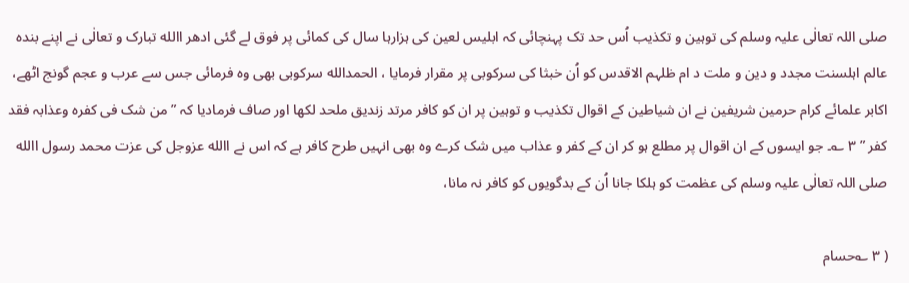صلی اللہ تعالٰی علیہ وسلم کی توہین و تکذیب اُس حد تک پہنچائی کہ ابلیس لعین کی ہزارہا سال کی کمائی پر فوق لے گئی ادھر االله تبارک و تعالٰی نے اپنے بندہ عالم اہلسنت مجدد و دین و ملت د ام ظلہم الاقدس کو اُن خبثا کی سرکوبی پر مقرار فرمایا ، الحمدالله سرکوبی بھی وہ فرمائی جس سے عرب و عجم گونج اٹھے، اکابر علمائے کرام حرمین شریفین نے ان شیاطین کے اقوال تکذیب و توہین پر ان کو کافر مرتد زندیق ملحد لکھا اور صاف فرمادیا کہ ” من شک فی کفرہ وعذابہ فقد کفر ” ۳ ؎۔ جو ایسوں کے ان اقوال پر مطلع ہو کر ان کے کفر و عذاب میں شک کرے وہ بھی انہیں طرح کافر ہے کہ اس نے االله عزوجل کی عزت محمد رسول االله صلی اللہ تعالٰی علیہ وسلم کی عظمت کو ہلکا جانا اُن کے بدگویوں کو کافر نہ مانا،

( ۳ ؎حسام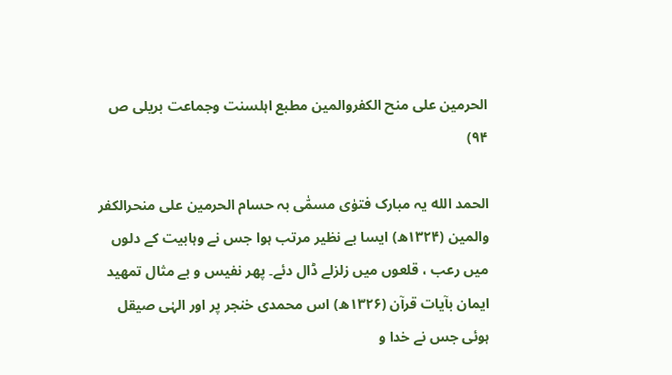الحرمین علی منح الکفروالمین مطبع اہلسنت وجماعت بریلی ص ۹۴)

الحمد الله یہ مبارک فتوٰی مسمّٰی بہ حسام الحرمین علی منحرالکفر والمین (۱۳۲۴ھ) ایسا بے نظیر مرتب ہوا جس نے وہابیت کے دلوں میں رعب ، قلعوں میں زلزلے ڈال دئے۔ پھر نفیس و بے مثال تمھید ایمان بآیات قرآن (۱۳۲۶ھ) اس محمدی خنجر پر اور الہٰی صیقل ہوئی جس نے خدا و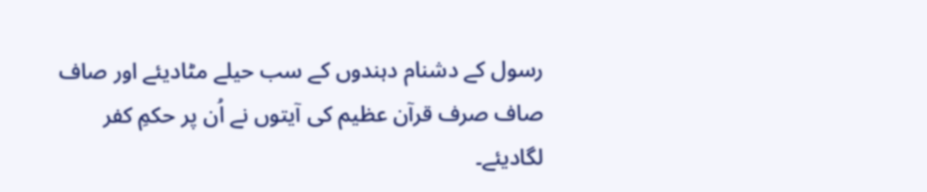رسول کے دشنام دہندوں کے سب حیلے مٹادیئے اور صاف صاف صرف قرآن عظیم کی آیتوں نے اُن پر حکمِ کفر لگادیئے۔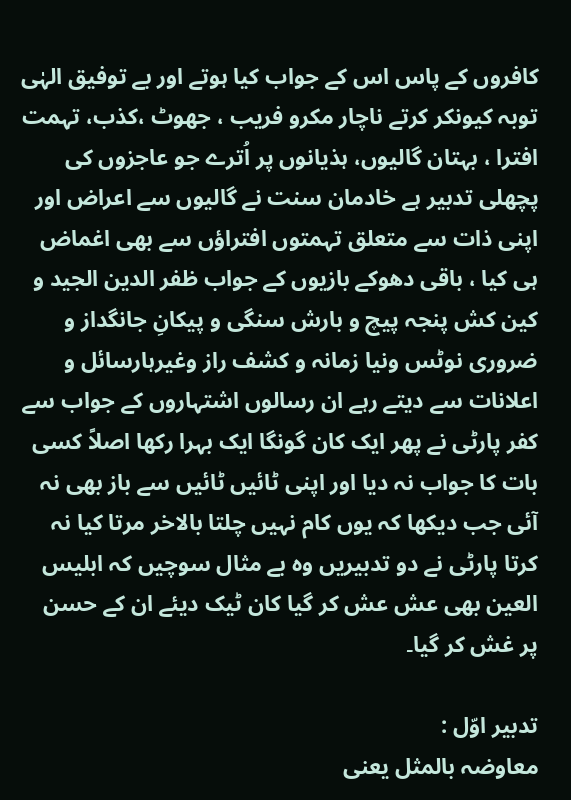کافروں کے پاس اس کے جواب کیا ہوتے اور بے توفیق الہٰی توبہ کیونکر کرتے ناچار مکرو فریب ، جھوٹ ،کذب، تہمت افترا ، بہتان گالیوں، ہذیانوں پر اُترے جو عاجزوں کی پچھلی تدبیر ہے خادمان سنت نے گالیوں سے اعراض اور اپنی ذات سے متعلق تہمتوں افتراؤں سے بھی اغماض ہی کیا ، باقی دھوکے بازیوں کے جواب ظفر الدین الجید و کین کش پنجہ پیچ و بارش سنگی و پیکانِ جانگداز و ضروری نوٹس ونیا زمانہ و کشف راز وغیرہارسائل و اعلانات سے دیتے رہے ان رسالوں اشتہاروں کے جواب سے کفر پارٹی نے پھر ایک کان گونگا ایک بہرا رکھا اصلاً کسی بات کا جواب نہ دیا اور اپنی ٹائیں ٹائیں سے باز بھی نہ آئی جب دیکھا کہ یوں کام نہیں چلتا بالاخر مرتا کیا نہ کرتا پارٹی نے دو تدبیریں وہ بے مثال سوچیں کہ ابلیس العین بھی عش عش کر گیا کان ٹیک دیئے ان کے حسن پر غش کر گیا۔

تدبیر اوّل :
معاوضہ بالمثل یعنی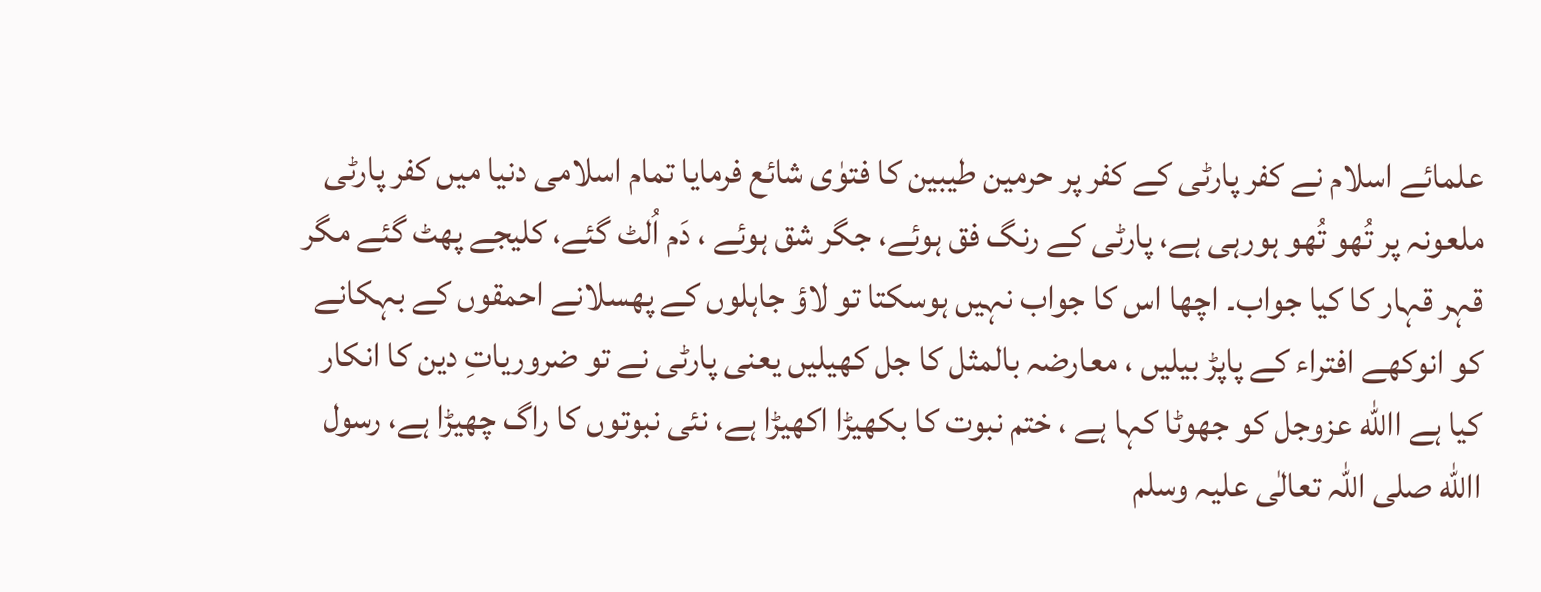علمائے اسلام نے کفر پارٹی کے کفر پر حرمین طیبین کا فتوٰی شائع فرمایا تمام اسلامی دنیا میں کفر پارٹی ملعونہ پر تُھو تُھو ہورہی ہے، پارٹی کے رنگ فق ہوئے، جگر شق ہوئے ، دَم اُلٹ گئے، کلیجے پھٹ گئے مگر قہر قہار کا کیا جواب۔ اچھا اس کا جواب نہیں ہوسکتا تو لاؤ جاہلوں کے پھسلانے احمقوں کے بہکانے کو انوکھے افتراء کے پاپڑ بیلیں ، معارضہ بالمثل کا جل کھیلیں یعنی پارٹی نے تو ضروریاتِ دین کا انکار کیا ہے االله عزوجل کو جھوٹا کہا ہے ، ختم نبوت کا بکھیڑا اکھیڑا ہے، نئی نبوتوں کا راگ چھیڑا ہے، رسول االله صلی اللہ تعالٰی علیہ وسلم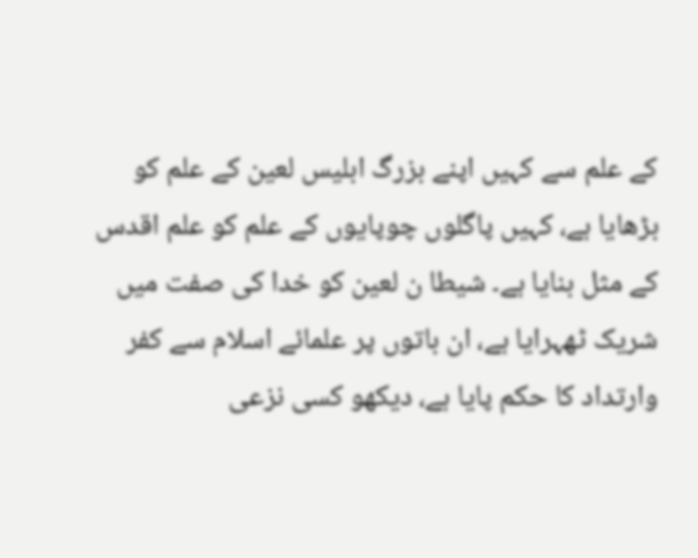کے علم سے کہیں اپنے بزرگ ابلیس لعین کے علم کو بڑھایا ہے، کہیں پاگلوں چوپایوں کے علم کو علم اقدس کے مثل بنایا ہے۔ شیطا ن لعین کو خدا کی صفت میں شریک ٹھہرایا ہے، ان باتوں پر علمائے اسلام سے کفر وارتداد کا حکم پایا ہے، دیکھو کسی نزعی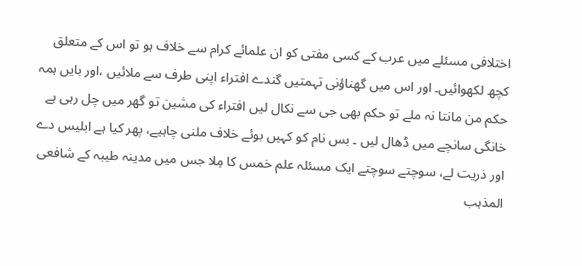اختلافی مسئلے میں عرب کے کسی مفتی کو ان علمائے کرام سے خلاف ہو تو اس کے متعلق کچھ لکھوائیں۔ اور اس میں گھناؤنی تہمتیں گندے افتراء اپنی طرف سے ملائیں ،اور بایں ہمہ حکم من مانتا نہ ملے تو حکم بھی جی سے نکال لیں افتراء کی مشین تو گھر میں چل رہی ہے خانگی سانچے میں ڈھال لیں ۔ بس نام کو کہیں بوئے خلاف ملنی چاہیے، پھر کیا ہے ابلیس دے اور ذریت لے، سوچتے سوچتے ایک مسئلہ علم خمس کا مِلا جس میں مدینہ طیبہ کے شافعی المذہب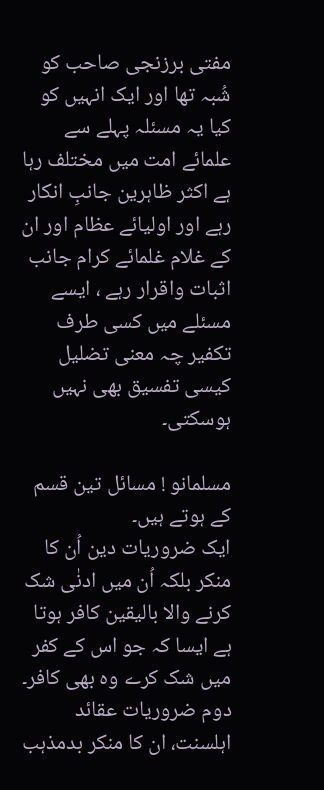مفتی برزنجی صاحب کو شُبہ تھا اور ایک انہیں کو کیا یہ مسئلہ پہلے سے علمائے امت میں مختلف رہا ہے اکثر ظاہرین جانبِ انکار رہے اور اولیائے عظام اور ان کے غلام غلمائے کرام جانب اثبات واقرار رہے ، ایسے مسئلے میں کسی طرف تکفیر چہ معنی تضلیل کیسی تفسیق بھی نہیں ہوسکتی۔

مسلمانو ! مسائل تین قسم کے ہوتے ہیں۔
ایک ضروریات دین اُن کا منکر بلکہ اُن میں ادنٰی شک کرنے والا بالیقین کافر ہوتا ہے ایسا کہ جو اس کے کفر میں شک کرے وہ بھی کافر۔
دوم ضروریات عقائد اہلسنت، ان کا منکر بدمذہب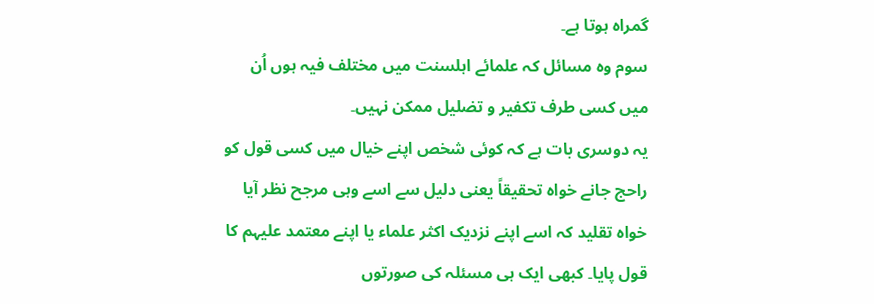گمراہ ہوتا ہے۔
سوم وہ مسائل کہ علمائے اہلسنت میں مختلف فیہ ہوں اُن میں کسی طرف تکفیر و تضلیل ممکن نہیں۔
یہ دوسری بات ہے کہ کوئی شخص اپنے خیال میں کسی قول کو راحج جانے خواہ تحقیقاً یعنی دلیل سے اسے وہی مرجح نظر آیا خواہ تقلید کہ اسے اپنے نزدیک اکثر علماء یا اپنے معتمد علیہم کا قول پایا۔ کبھی ایک ہی مسئلہ کی صورتوں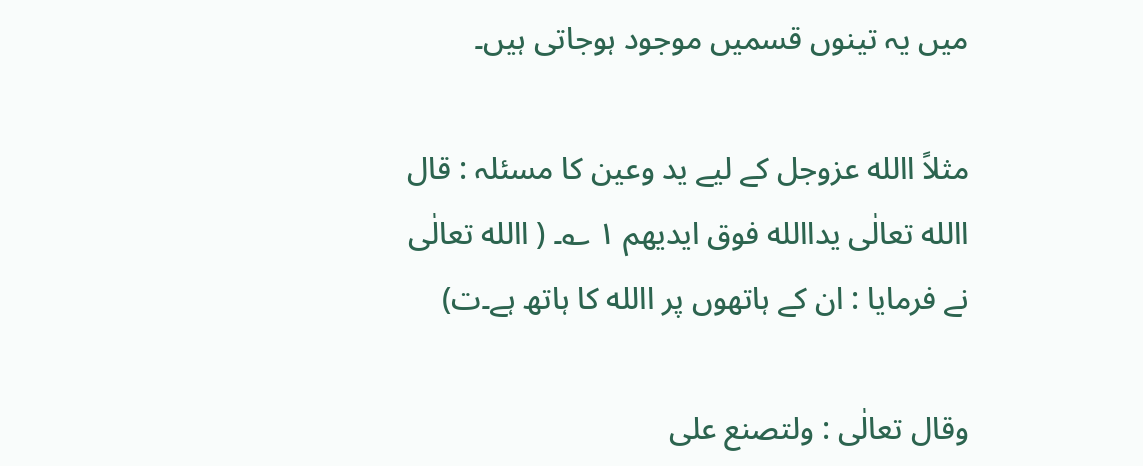میں یہ تینوں قسمیں موجود ہوجاتی ہیں۔

مثلاً االله عزوجل کے لیے ید وعین کا مسئلہ : قال االله تعالٰی یداالله فوق ایدیھم ۱ ؎۔ ( االله تعالٰی نے فرمایا : ان کے ہاتھوں پر االله کا ہاتھ ہے۔ت)

وقال تعالٰی : ولتصنع علی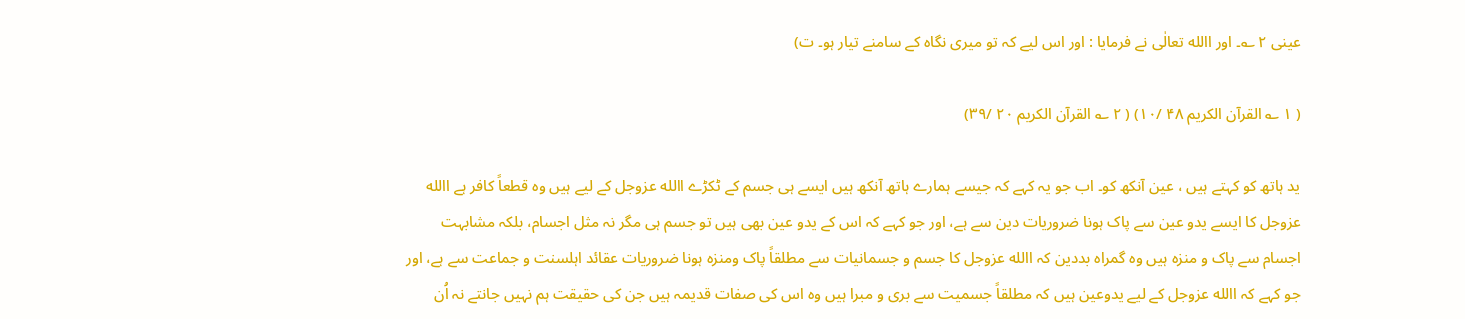عینی ۲ ؎۔ اور االله تعالٰی نے فرمایا : اور اس لیے کہ تو میری نگاہ کے سامنے تیار ہو۔ ت)

( ۱ ؎ القرآن الکریم ۴۸ /۱۰) ( ۲ ؎ القرآن الکریم ۲۰ /۳۹)

ید ہاتھ کو کہتے ہیں ، عین آنکھ کو۔ اب جو یہ کہے کہ جیسے ہمارے ہاتھ آنکھ ہیں ایسے ہی جسم کے ٹکڑے االله عزوجل کے لیے ہیں وہ قطعاً کافر ہے االله عزوجل کا ایسے یدو عین سے پاک ہونا ضروریات دین سے ہے، اور جو کہے کہ اس کے یدو عین بھی ہیں تو جسم ہی مگر نہ مثل اجسام، بلکہ مشابہت اجسام سے پاک و منزہ ہیں وہ گمراہ بددین کہ االله عزوجل کا جسم و جسمانیات سے مطلقاً پاک ومنزہ ہونا ضروریات عقائد اہلسنت و جماعت سے ہے، اور جو کہے کہ االله عزوجل کے لیے یدوعین ہیں کہ مطلقاً جسمیت سے بری و مبرا ہیں وہ اس کی صفات قدیمہ ہیں جن کی حقیقت ہم نہیں جانتے نہ اُن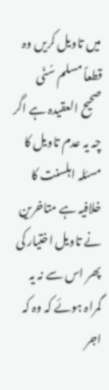میں تاویل کریں وہ قطعاً مسلم سُنّی صحیح العقیدہ ہے اگر چہ یہ عدم تاویل کا مسئلہ اہلسنت کا خلافیہ ہے متاخرین نے تاویل اختیار کی پھر اس سے نہ یہ گمراہ ہوئے کہ وہ کہ اجر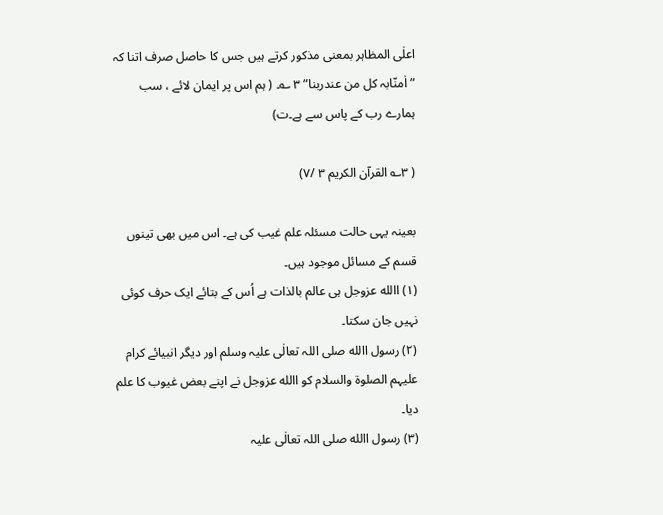اعلٰی المظاہر بمعنی مذکور کرتے ہیں جس کا حاصل صرف اتنا کہ ” اٰمنّابہ کل من عندربنا” ۳ ؎۔ ( ہم اس پر ایمان لائے ، سب ہمارے رب کے پاس سے ہے۔ت)

( ۳؎ القرآن الکریم ۳ /۷)

بعینہ یہی حالت مسئلہ علم غیب کی ہے۔ اس میں بھی تینوں قسم کے مسائل موجود ہیں۔
(۱) االله عزوجل ہی عالم بالذات ہے اُس کے بتائے ایک حرف کوئی نہیں جان سکتا۔
(۲) رسول االله صلی اللہ تعالٰی علیہ وسلم اور دیگر انبیائے کرام علیہم الصلوۃ والسلام کو االله عزوجل نے اپنے بعض غیوب کا علم دیا۔
(۳) رسول االله صلی اللہ تعالٰی علیہ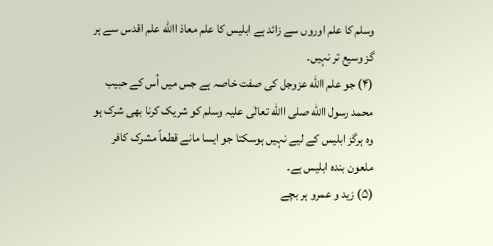وسلم کا علم اوروں سے زائد ہے ابلیس کا علم معاذ االله علم اقدس سے ہر گز وسیع تر نہیں۔
(۴) جو علم االله عزوجل کی صفت خاصہ ہے جس میں اُس کے حبیب محمد رسول االله صلی االله تعالٰی علیہ وسلم کو شریک کرنا بھی شرک ہو وہ ہرگز ابلیس کے لیے نہیں ہوسکتا جو ایسا مانے قطعاً مشرک کافر ملعون بندہ ابلیس ہے۔
(۵) زید و عمرو ہر بچے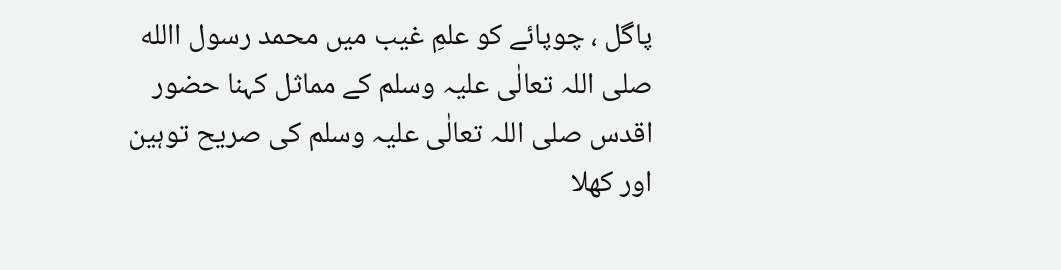پاگل ، چوپائے کو علمِ غیب میں محمد رسول االله صلی اللہ تعالٰی علیہ وسلم کے مماثل کہنا حضور اقدس صلی اللہ تعالٰی علیہ وسلم کی صریح توہین اور کھلا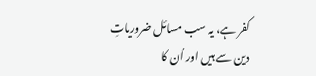کفر ہے، یہ سب مسائل ضروریاتِ دین سے ہیں اور اُن کا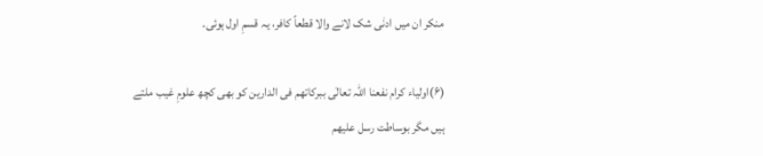منکر ان میں ادنٰی شک لانے والا قطعاً کافر، یہ قسمِ اول ہوئی۔

(۶)اولیاء کرام نفعنا اللہ تعالٰی ببرکاتھم فی الدارین کو بھی کچھ علومِ غیب ملتے ہیں مگر بوساطت رسل علیھم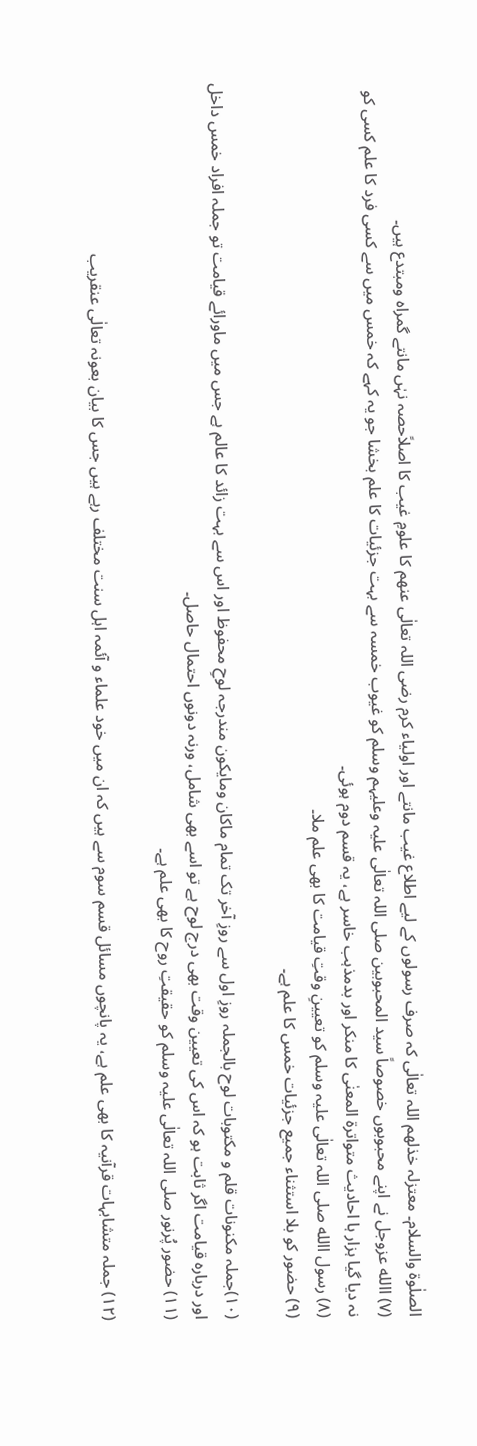الصلٰوۃ والسلام۔ معتزلہ خذلھم اللہ تعالٰی کہ صرف رسولوں کے لیے اطلاع غیب مانتے اور اولیاء کرم رضی اللہ تعالٰی عنھم کا علومِ غیب کا اصلاًحصہ نہٰں مانتے گمراہ ومبتدع ہیں۔
(۷) االله عزوجل نے اپنے محبوبوں خصوصاً سید المحبوبین صلی اللہ تعالٰی علیہ وعلیہم وسلم کو غیوب خمسہ سے بہت جزئیات کا علم بخشا جو یہ کہے کہ خمس میں سے کسی فرد کا علم کسی کو نہ دیا گیا ہزار ہا احادیث متواترۃ المعنٰی کا منکر اور بدمذہب خاسر ہے، یہ قسم دوم ہوئی۔
(۸) رسول االله صلی اللہ تعالٰی علیہ وسلم کو تعیینِ وقتِ قیامت کا بھی علم ملا۔
(۹) حضور کو بلا استثناء جمیع جزئیات خمس کا علم ہے۔

(۱۰)جملہ مکنونات قلم و مکتوبات لوح بالجملہ روزِ اول سے روزِ آخر تک تمام ماکان ومایکون مندرجہ لوحِ محفوظ اور اس سے بہت زائد کا عالم ہے جس میں ماورائے قیامت تو جملہ افراد خمس داخل اور دربارہ قیامت اگر ثابت ہو کہ اس کی تعیین وقت بھی درج لوح ہے تو اسے بھی شامل، ورنہ دونوں احتمال حاصل۔
(۱۱) حضور پُرنور صلی اللہ تعالٰی علیہ وسلم کو حقیقتِ روح کا بھی علم ہے۔

(۱۲) جملہ متشابہات قرآنیہ کا بھی علم ہے، یہ پانچوں مسائل قسم سوم سے ہیں کہ ان میں خود علماء و آئمہ اہل سنت مختلف رہے ہیں جس کا بیان بعونہ تعالٰی عنقریب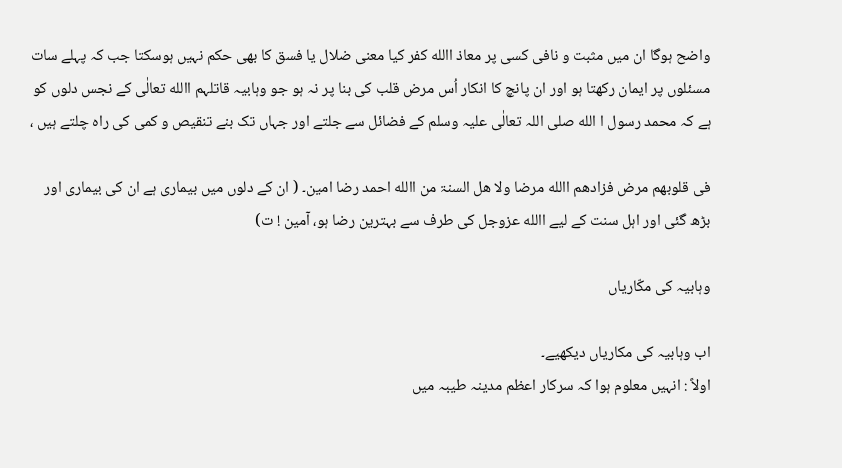واضح ہوگا ان میں مثبت و نافی کسی پر معاذ االله کفر کیا معنی ضلال یا فسق کا بھی حکم نہیں ہوسکتا جب کہ پہلے سات مسئلوں پر ایمان رکھتا ہو اور ان پانچ کا انکار اُس مرض قلب کی بنا پر نہ ہو جو وہابیہ قاتلہم االله تعالٰی کے نجس دلوں کو ہے کہ محمد رسول ا الله صلی اللہ تعالٰی علیہ وسلم کے فضائل سے جلتے اور جہاں تک بنے تنقیص و کمی کی راہ چلتے ہیں ،

فی قلوبھم مرض فزادھم االله مرضا ولا ھل السنۃ من االله احمد رضا امین۔ ( ان کے دلوں میں بیماری ہے ان کی بیماری اور بڑھ گئی اور اہل سنت کے لیے االله عزوجل کی طرف سے بہترین رضا ہو، آمین ! ت)

وہابیہ کی مکّاریاں

اب وہابیہ کی مکاریاں دیکھیے۔
اولاً : انہیں معلوم ہوا کہ سرکار اعظم مدینہ طیبہ میں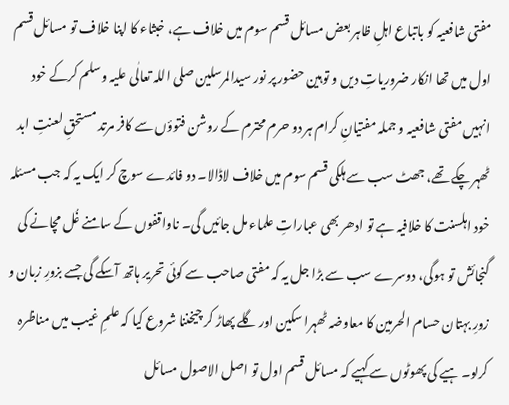مفتی شافعیہ کو باتباع اہلِ ظاہر بعض مسائل قسم سوم میں خلاف ہے، خبثاء کا اپنا خلاف تو مسائل قسم اول میں تھا انکار ضروریاتِ دیں و توہین حضور پر نور سیدالمرسلین صلی اللہ تعالٰی علیہ وسلم کرکے خود انہیں مفتی شافعیہ و جملہ مفتیانِ کرام ہر دو حرم محترم کے روشن فتوؤں سے کافر مرتد مستحقِ لعنتِ ابد ٹھہر چکے تھے، جھٹ سب سے ہلکی قسم سوم میں خلاف لاڈالا۔ دو فائدے سوچ کر ایک یہ کہ جب مسئلہ خود اہلسنت کا خلافیہ ہے تو ادھر بھی عباراتِ علماء مل جائیں گی۔ ناواقفوں کے سامنے غُل مچانے کی گنجائش تو ہوگی، دوسرے سب سے بڑا جل یہ کہ مفتی صاحب سے کوئی تحریر ہاتھ آسکے گی جسے بزورِ زبان و زورِ بہتان حسام الحرمین کا معاوضہ ٹھہرا سکین اور گلے پھاڑ کر چیخننا شروع کیا کہ علمِ غیب میں مناظرہ کرلو۔ ہیے کی پھوٹوں سے کہیے کہ مسائل قسم اول تو اصل الاصول مسائل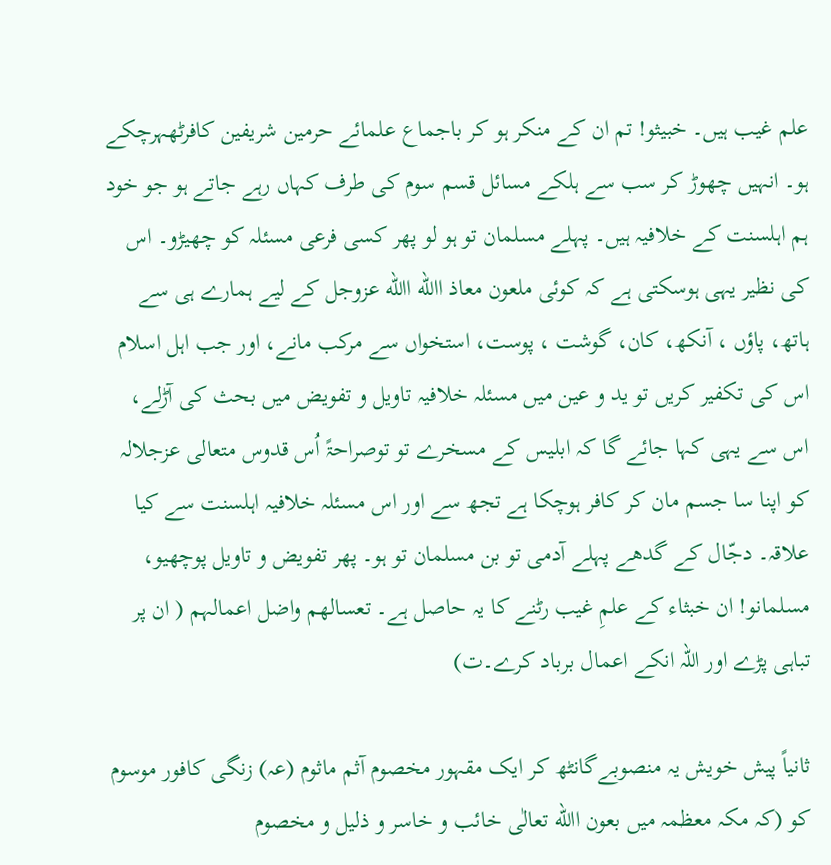علم غیب ہیں۔ خبیثو! تم ان کے منکر ہو کر باجماع علمائے حرمین شریفین کافرٹھہرچکے ہو۔ انہیں چھوڑ کر سب سے ہلکے مسائل قسم سوم کی طرف کہاں رہے جاتے ہو جو خود ہم اہلسنت کے خلافیہ ہیں۔ پہلے مسلمان تو ہو لو پھر کسی فرعی مسئلہ کو چھیڑو۔ اس کی نظیر یہی ہوسکتی ہے کہ کوئی ملعون معاذ االله االله عزوجل کے لیے ہمارے ہی سے ہاتھ، پاؤں ، آنکھ، کان، گوشت ، پوست، استخواں سے مرکب مانے، اور جب اہل اسلام اس کی تکفیر کریں تو ید و عین میں مسئلہ خلافیہ تاویل و تفویض میں بحث کی آڑلے، اس سے یہی کہا جائے گا کہ ابلیس کے مسخرے تو توصراحۃً اُس قدوس متعالی عزجلالہ کو اپنا سا جسم مان کر کافر ہوچکا ہے تجھ سے اور اس مسئلہ خلافیہ اہلسنت سے کیا علاقہ۔ دجّال کے گدھے پہلے آدمی تو بن مسلمان تو ہو۔ پھر تفویض و تاویل پوچھیو، مسلمانو! ان خبثاء کے علمِ غیب رٹنے کا یہ حاصل ہے۔ تعسالھم واضل اعمالہم ( ان پر تباہی پڑے اور اللہ انکے اعمال برباد کرے۔ت)

ثانیاً پیش خویش یہ منصوبےگانٹھ کر ایک مقہور مخصوم آثم ماثوم (عہ) زنگی کافور موسوم کو (کہ مکہ معظمہ میں بعون االله تعالٰی خائب و خاسر و ذلیل و مخصوم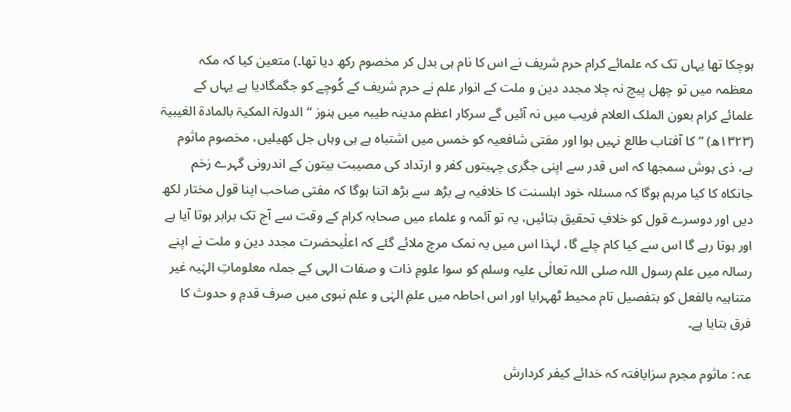ہوچکا تھا یہاں تک کہ علمائے کرام حرم شریف نے اس کا نام ہی بدل کر مخصوم رکھ دیا تھا۔) متعین کیا کہ مکہ معظمہ میں تو چھل پیچ نہ چلا مجدد دین و ملت کے انوار علم نے حرم شریف کے کُوچے کو جگمگادیا ہے یہاں کے علمائے کرام بعون الملک العلام فریب میں نہ آئیں گے سرکار اعظم مدینہ طیبہ میں ہنوز “الدولۃ المکیۃ بالمادۃ الغیبیۃ (۱۳۲۳ھ) ” کا آفتاب طالع نہیں ہوا اور مفتی شافعیہ کو خمس میں اشتباہ ہے ہی وہاں جل کھیلیں، مخصوم ماثوم ہے، ذی ہوش سمجھا کہ اس قدر سے اپنی جگری چہیتوں کفر و ارتداد کی مصیبت بیتون کے اندرونی گہرے زخم جانکاہ کا کیا مرہم ہوگا کہ مسئلہ خود اہلسنت کا خلافیہ ہے بڑھ سے بڑھ اتنا ہوگا کہ مفتی صاحب اپنا قول مختار لکھ دیں اور دوسرے قول کو خلافِ تحقیق بتائیں، یہ تو آئمہ و علماء میں صحابہ کرام کے وقت سے آج تک برابر ہوتا آیا ہے اور ہوتا رہے گا اس سے کیا کام چلے گا، لہذا اس میں یہ نمک مرچ ملائے گئے کہ اعلٰیحضرت مجدد دین و ملت نے اپنے رسالہ میں علم رسول اللہ صلی اللہ تعالٰی علیہ وسلم کو سوا علومِ ذات و صفات الہی کے جملہ معلوماتِ الہٰیہ غیر متناہیہ بالفعل کو بتفصیل تام محیط ٹھہرایا اور اس احاطہ میں علمِ الہٰی و علم نبوی میں صرف قدمِ و حدوث کا فرق بتایا ہے۔

عہ : ماثوم مجرم سزایافتہ کہ خدائے کیفر کردارش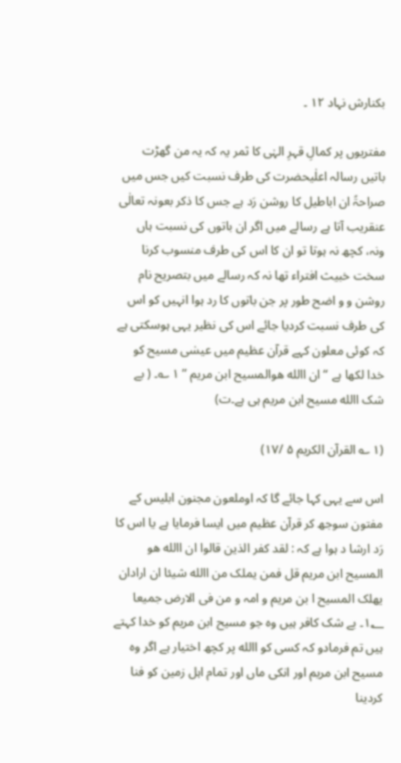بکنارش نہاد ۱۲ ۔

مفتریوں پر کمالِ قہرِ الہٰی کا ثمر یہ کہ یہ من گھڑت باتیں رسالہ اعلٰیحضرت کی طرف نسبت کیں جس میں صراحۃً ان اباطیل کا روشن رَد ہے جس کا ذکر بعونہ تعالٰی عنقریب آتا ہے رسالے میں اگر ان باتوں کی نسبت ہاں ونہ، کچھ نہ ہوتا تو ان کا اس کی طرف منسوب کرنا سخت خبیث افتراء تھا نہ کہ رسالے میں بتصریح نام روشن و و اضح طور پر جن باتوں کا رد ہوا انہیں کو اس کی طرف نسبت کردیا جائے اس کی نظیر یہی ہوسکتی ہے کہ کوئی معلون کہے قرآن عظیم میں عیسٰی مسیح کو خدا لکھا ہے “ان االله ھوالمسیح ابن مریم ” ۱ ؎۔ ( بے شک االله مسیح ابن مریم ہی ہے۔ت)

(۱ ؎ القرآن الکریم ۵ /۱۷)

اس سے یہی کہا جائے گا کہ اوملعون مجنون ابلیس کے مفتون سوجھ کر قرآن عظیم میں ایسا فرمایا ہے یا اس کا رَد ارشا د ہوا ہے کہ : لقد کفر الذین قالوا ان االله ھو المسیح ابن مریم قل فمن یملک من االله شیئا ان ارادان یھلک المسیح ا بن مریم و امہ و من فی الارض جمیعا ۱؂۔ بے شک کافر ہیں وہ جو مسیح ابن مریم کو خدا کہتے ہیں تم فرمادو کہ کسی کو االله پر کچھ اختیار ہے اگر وہ مسیح ابن مریم اور انکی ماں اور تمام اہل زمین کو فنا کردینا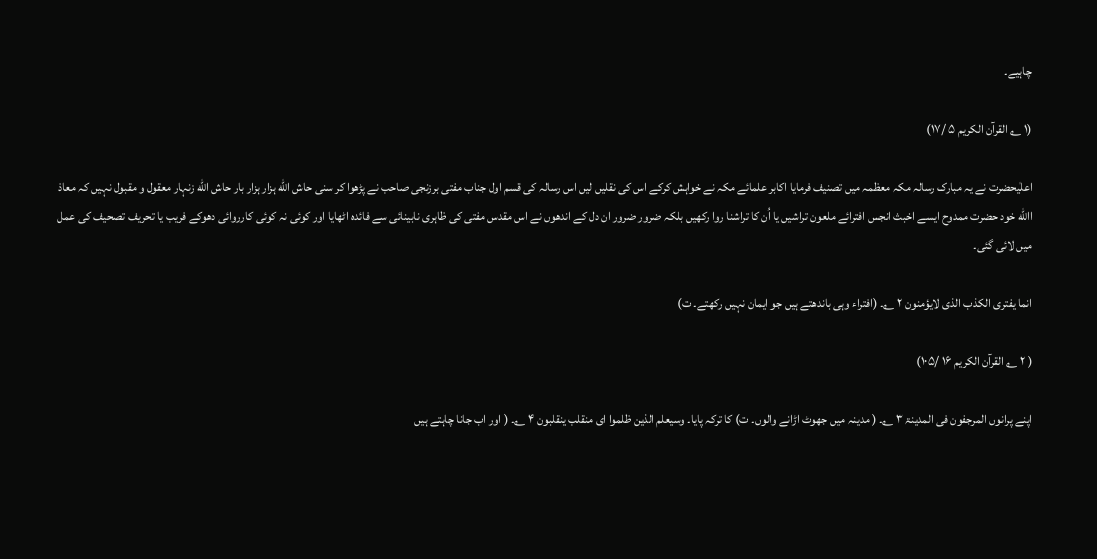چاہیے۔

(۱ ؎ القرآن الکریم ۵ /۱۷)

اعلٰیحضرت نے یہ مبارک رسالہ مکہ معظمہ میں تصنیف فرمایا اکابر علمائے مکہ نے خواہش کرکے اس کی نقلیں لیں اس رسالہ کی قسم اول جناب مفتی برزنجی صاحب نے پڑھوا کر سنی حاش الله ہزار ہزار بار حاش الله زنہار معقول و مقبول نہیں کہ معاذ االله خود حضرت ممدوح ایسے اخبث انجس افترائے ملعون تراشیں یا اُن کا تراشنا روا رکھیں بلکہ ضرور ضرور ان دل کے اندھوں نے اس مقدس مفتی کی ظاہری نابینائی سے فائدہ اٹھایا اور کوئی نہ کوئی کارروائی دھوکے فریب یا تحریف تصحیف کی عمل میں لائی گئی۔

انما یفتری الکذب الذی لایؤمنون ۲ ؎۔ (افتراء وہی باندھتے ہیں جو ایمان نہیں رکھتے۔ ت)

( ۲ ؎ القرآن الکریم ۱۶ /۱۰۵)

اپنے پرانوں المرجفون فی المدینۃ ۳ ؎۔ ( مدینہ میں جھوٹ اڑانے والوں۔ ت) کا ترکہ پایا۔ وسیعلم الذین ظلموا ای منقلب ینقلبون ۴ ؎۔ ( اور اب جانا چاہتے ہیں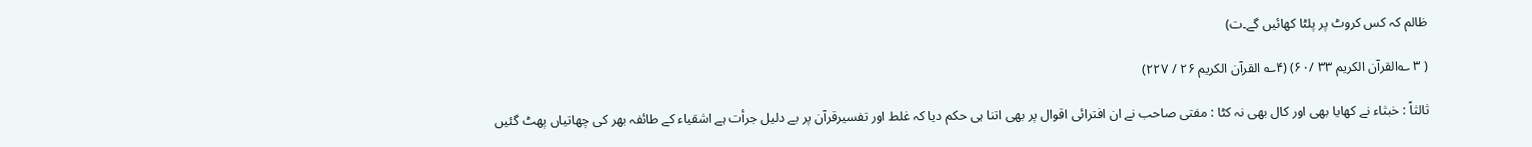ظالم کہ کس کروٹ پر پلٹا کھائیں گے۔ت)

( ۳ ؎القرآن الکریم ۳۳ /۶۰) (۴؎ القرآن الکریم ۲۶ / ۲۲۷)

ثالثاً : خبثاء نے کھایا بھی اور کال بھی نہ کٹا : مفتی صاحب نے ان افترائی اقوال پر بھی اتنا ہی حکم دیا کہ غلط اور تفسیرقرآن پر بے دلیل جرأت ہے اشقیاء کے طائفہ بھر کی چھاتیاں پھٹ گئیں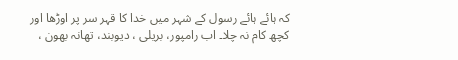کہ ہائے ہائے رسول کے شہر میں خدا کا قہر سر پر اوڑھا اور کچھ کام نہ چلا۔ اب رامپور، بریلی ، دیوبند، تھانہ بھون ،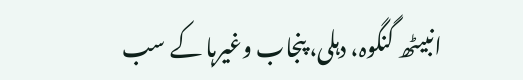انبیٹھ گنگوہ، دہلی، پنجاب وغیرہا کے سب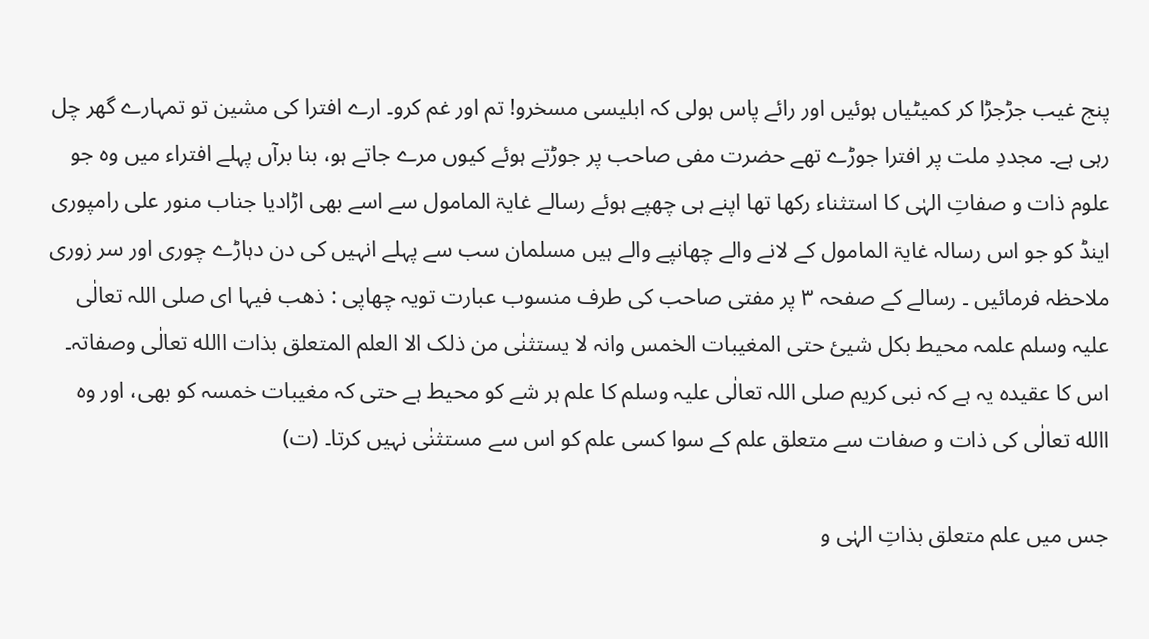پنج غیب جڑجڑا کر کمیٹیاں ہوئیں اور رائے پاس ہولی کہ ابلیسی مسخرو! تم اور غم کرو۔ ارے افترا کی مشین تو تمہارے گھر چل رہی ہے۔ مجددِ ملت پر افترا جوڑے تھے حضرت مفی صاحب پر جوڑتے ہوئے کیوں مرے جاتے ہو، بنا برآں پہلے افتراء میں وہ جو علوم ذات و صفاتِ الہٰی کا استثناء رکھا تھا اپنے ہی چھپے ہوئے رسالے غایۃ المامول سے اسے بھی اڑادیا جناب منور علی رامپوری اینڈ کو جو اس رسالہ غایۃ المامول کے لانے والے چھانپے والے ہیں مسلمان سب سے پہلے انہیں کی دن دہاڑے چوری اور سر زوری ملاحظہ فرمائیں ۔ رسالے کے صفحہ ۳ پر مفتی صاحب کی طرف منسوب عبارت تویہ چھاپی : ذھب فیہا ای صلی اللہ تعالٰی علیہ وسلم علمہ محیط بکل شیئ حتی المغیبات الخمس وانہ لا یستثنٰی من ذلک الا العلم المتعلق بذات االله تعالٰی وصفاتہ۔ اس کا عقیدہ یہ ہے کہ نبی کریم صلی اللہ تعالٰی علیہ وسلم کا علم ہر شے کو محیط ہے حتی کہ مغیبات خمسہ کو بھی، اور وہ االله تعالٰی کی ذات و صفات سے متعلق علم کے سوا کسی علم کو اس سے مستثنٰی نہیں کرتا۔ (ت)

جس میں علم متعلق بذاتِ الہٰی و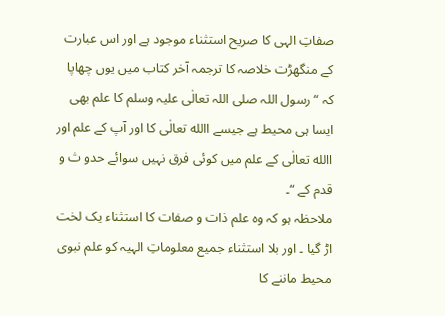صفاتِ الہی کا صریح استثناء موجود ہے اور اس عبارت کے منگھڑت خلاصہ کا ترجمہ آخر کتاب میں یوں چھاپا کہ “رسول اللہ صلی اللہ تعالٰی علیہ وسلم کا علم بھی ایسا ہی محیط ہے جیسے االله تعالٰی کا اور آپ کے علم اور االله تعالٰی کے علم میں کوئی فرق نہیں سوائے حدو ث و قدم کے “۔
ملاحظہ ہو کہ وہ علم ذات و صفات کا استثناء یک لخت اڑ گیا ۔ اور بلا استثناء جمیع معلوماتِ الہیہ کو علم نبوی محیط ماننے کا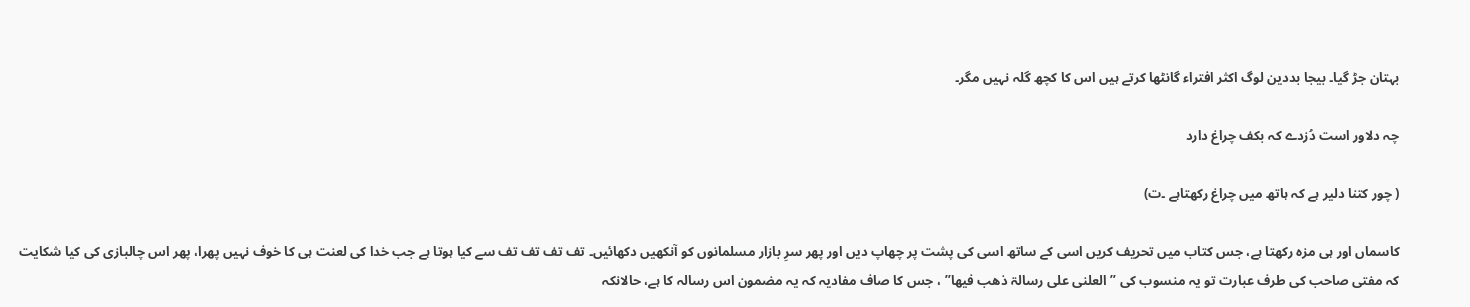بہتان جڑ گیا۔ بیجا بددین لوگ اکثر افتراء گانٹھا کرتے ہیں اس کا کچھ گلہ نہیں مگر۔

چہ دلاور است دُزدے کہ بکف چراغ دارد

( چور کتنا دلیر ہے کہ ہاتھ میں چراغ رکھتاہے ۔ت)

کاسماں اور ہی مزہ رکھتا ہے، جس کتاب میں تحریف کریں اسی کے ساتھ اسی کی پشت پر چھاپ دیں اور پھر سرِ بازار مسلمانوں کو آنکھیں دکھائیں۔ تف تف تف تف سے کیا ہوتا ہے جب خدا کی لعنت ہی کا خوف نہیں پھرا، پھر اس چالبازی کی کیا شکایت کہ مفتی صاحب کی طرف عبارت تو یہ منسوب کی ” العلنی علی رسالۃ ذھب فیھا” ، جس کا صاف مفادیہ کہ یہ مضمون اس رسالہ کا ہے، حالانکہ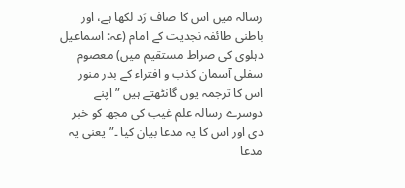رسالہ میں اس کا صاف رَد لکھا ہے، اور باطنی طائفہ نجدیت کے امام (عہ: اسماعیل دہلوی کی صراط مستقیم میں) معصوم سفلی آسمان کذب و افتراء کے بدر منور اس کا ترجمہ یوں گانٹھتے ہیں ” اپنے دوسرے رسالہ علم غیب کی مجھ کو خبر دی اور اس کا یہ مدعا بیان کیا ۔” یعنی یہ مدعا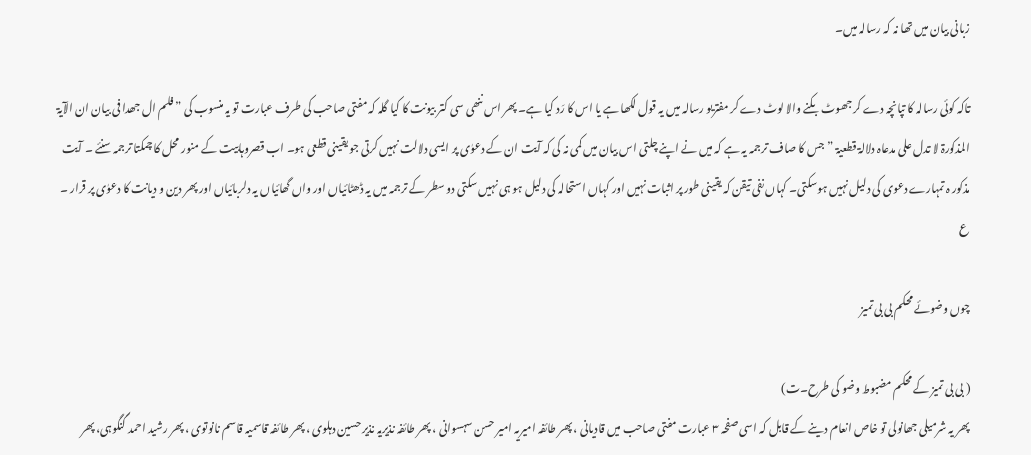زبانی بیان میں تھا نہ کہ رسالہ میں۔

تاکہ کوئی رسالہ کا تپانچہ دے کر جھوٹ بکنے والا لوٹ دے کر مفتریو رسالہ میں یہ قول لکھا ہے یا اس کا رَد کیا ہے۔ پھر اس ننھی سی کتر بیونت کا کیا گلہ کہ مفتی صاحب کی طرف عبارت تو یہ منسوب کی ” فلم ال جھدا فی بیان ان الآیۃ المذکورۃ لا تدل علی مدعاہ دلالۃ قطعیۃ ” جس کا صاف ترجمہ یہ ہے کہ میں نے اپنے چلتی اس بیان میں کمی نہ کی کہ آیت ان کے دعوٰی پر ایسی دلالت نہیں کرتی جو یقینی قطعی ہو۔ اب قصروہابیت کے منور محل کا چمکتا ترجمہ سنئے ۔ آیت مذکور ہ تمہارے دعوی کی دلیل نہیں ہوسکتی۔ کہاں نفی تیقن کہ یقینی طور پر اثبات نہیں اور کہاں استحالہ کی دلیل ہو ہی نہیں سکتی دو سطر کے ترجمہ میں یہ ڈھٹائیاں اور واں گھائیاں یہ دلربائیاں اور پھر دین و دیانت کا دعوٰی پر قرار ۔ ع

چوں وضوئے محکم بی بی تمیز

( بی بی تمیز کے محکم مضبوط وضو کی طرح۔ت)
پھر یہ شرمیلی جھانولی تو خاص انعام دینے کے قابل کہ اسی صفحہ ۳ عبارت مفتی صاحب میں قادیانی ، پھر طائفہ امیریہ امیر حسن سہسوانی ، پھر طائفہ نذیریہ نذیر حسین دہلوی ، پھر طائفہ قاسمیہ قاسم نانوتوی ، پھر رشید احمد گنگوہی، پھر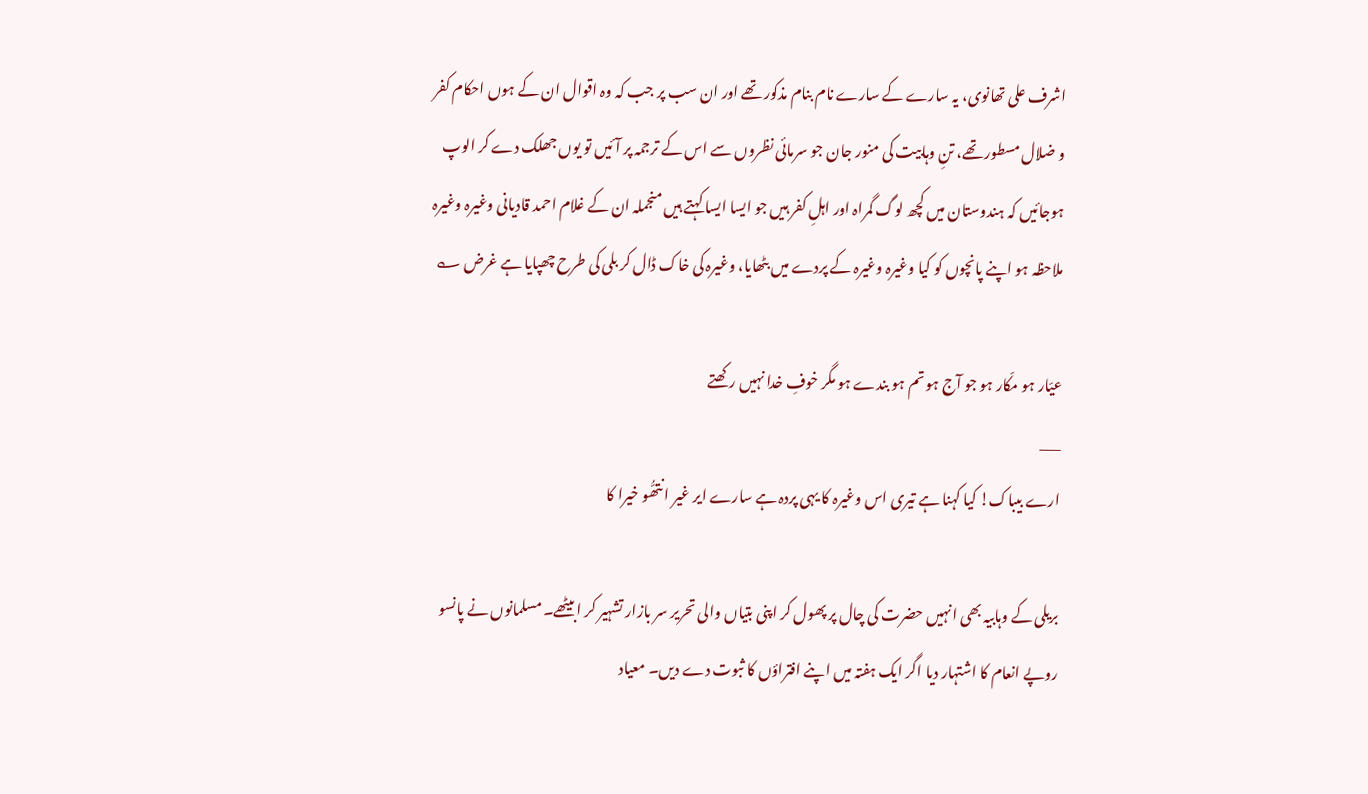اشرف علی تھانوی، یہ سارے کے سارے نام بنام مذکور تھے اور ان سب پر جب کہ وہ اقوال ان کے ہوں احکام کفر و ضلال مسطور تھے، تنِ وہابیت کی منور جان جو سرمائی نظروں سے اس کے ترجمہ پر آئیں تو یوں جھلک دے کر الوپ ہوجائیں کہ ہندوستان میں کچھ لوگ گمراہ اور اہلِ کفر ہیں جو ایسا ایسا کہتے ہیں منجملہ ان کے غلام احمد قادیانی وغیرہ وغیرہ ملاحظہ ہو اپنے پانچوں کو کیا وغیرہ وغیرہ کے پردے میں بٹھایا، وغیرہ کی خاک ڈال کر بلی کی طرح چھپایا ہے غرض ؎

عیّار ہو مکّار ہو جو آج ہو تم ہو بندے ہو مگر خوفِ خدا نہیں رکھتے
___
ارے بیباک! کیا کہنا ہے تیری اس وغیرہ کا یہی پردہ ہے سارے ایر غیر ا نتھُّو خیرا کا

بریلی کے وہابیہ بھی انہیں حضرت کی چال پر پھول کر اپنی بتیاں والی تحریر سر بازار تشہیر کر ابیٹھے۔ مسلمانوں نے پانسو روپے انعام کا اشتہار دیا اگر ایک ہفتہ میں اپنے افتراؤں کا ثبوت دے دیں۔ معیاد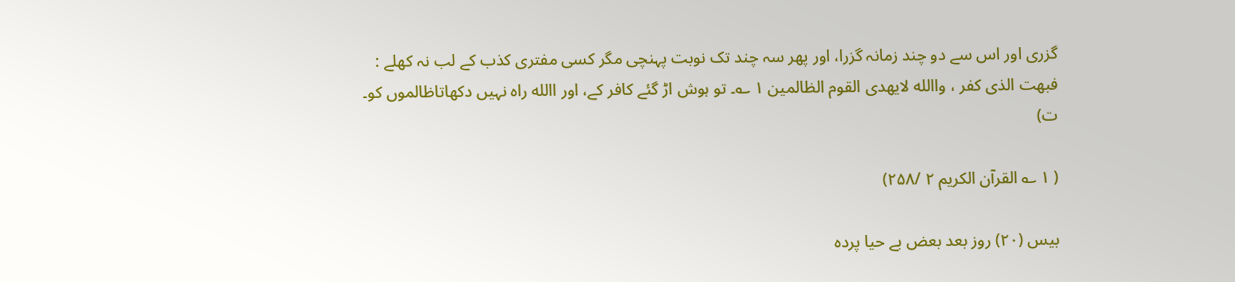گزری اور اس سے دو چند زمانہ گزرا، اور پھر سہ چند تک نوبت پہنچی مگر کسی مفتری کذب کے لب نہ کھلے : فبھت الذی کفر ، واالله لایھدی القوم الظالمین ۱ ؎۔ تو ہوش اڑ گئے کافر کے، اور االله راہ نہیں دکھاتاظالموں کو۔ ت)

( ۱ ؎ القرآن الکریم ۲ /۲۵۸)

بیس (۲۰) روز بعد بعض بے حیا پردہ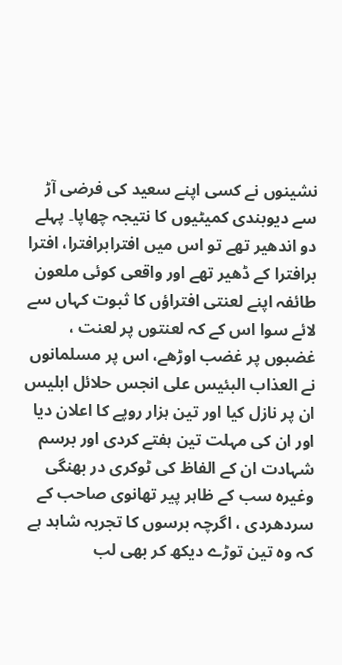نشینوں نے کسی اپنے سعید کی فرضی آڑ سے دیوبندی کمیٹیوں کا نتیجہ چھاپا۔ پہلے دو اندھیر تھے تو اس میں افترابرافترا، افترا برافترا کے ڈھیر تھے اور واقعی کوئی ملعون طائفہ اپنے لعنتی افتراؤں کا ثبوت کہاں سے لائے سوا اس کے کہ لعنتوں پر لعنت ، غضبوں پر غضب اوڑھے، اس پر مسلمانوں نے العذاب البئیس علی انجس حلائل ابلیس ان پر نازل کیا اور تین ہزار روپے کا اعلان دیا اور ان کی مہلت تین ہفتے کردی اور برسم شہادت ان کے الفاظ کی ٹوکری در بھنگی وغیرہ سب کے ظاہر پیر تھانوی صاحب کے سردھردی ، اگرچہ برسوں کا تجربہ شاہد ہے کہ وہ تین توڑے دیکھ کر بھی لب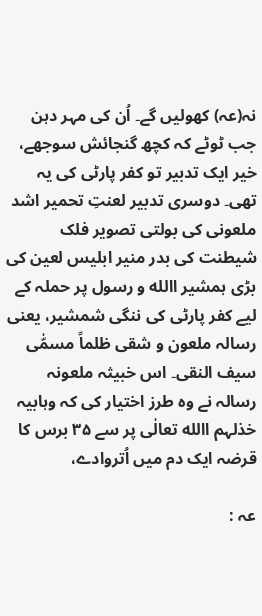نہ(عہ) کھولیں گے۔ اُن کی مہر دہن جب ٹوٹے کہ کچھ گنجائش سوجھے، خیر ایک تدبیر تو کفر پارٹی کی یہ تھی۔ دوسری تدبیر لعنتِ تحمیر اشد ملعونی کی بولتی تصویر فلک شیطنت کی بدر منیر ابلیس لعین کی بڑی ہمشیر االله و رسول پر حملہ کے لیے کفر پارٹی کی ننگی شمشیر، یعنی رسالہ ملعون و شقی ظلماً مسمّٰی سیف النقی۔ اس خبیثہ ملعونہ رسالہ نے وہ طرز اختیار کی کہ وہابیہ خذلہم االله تعالٰی پر سے ۳۵ برس کا قرضہ ایک دم میں اُتروادے،

عہ :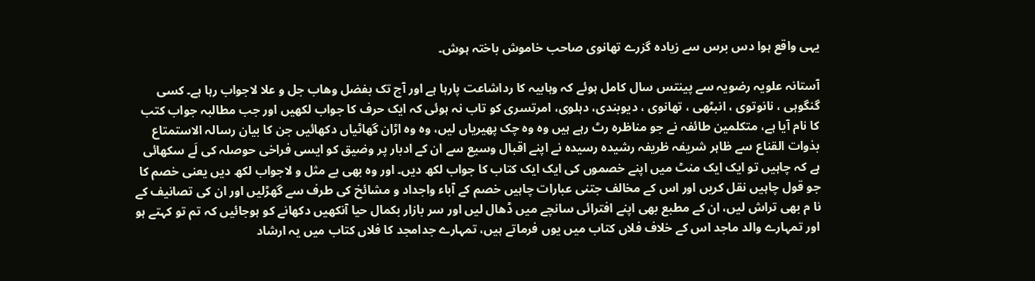یہی واقع ہوا دس برس سے زیادہ گزرے تھانوی صاحب خاموش باختہ ہوش۔

آستانہ علویہ رضویہ سے پینتس سال کامل ہوئے کہ وہابیہ کا رداشاعت پارہا ہے اور آج تک بفضل وھاب جل و علا لاجواب رہا ہے۔ کسی گنگوہی ، نانوتوی ، انبٹھی ، تھانوی ، دیوبندی، دہلوی، امرتسری کو تاب نہ ہوئی کہ ایک حرف کا جواب لکھیں اور جب مطالبہ جواب کتب کا نام آیا ہے، متکلمین طائفہ نے جو مناظرہ رٹ رہے ہیں وہ وہ چک پھیریاں لیں، وہ وہ اڑان گھاٹیاں دکھائیں جن کا بیان رسالہ الاستمتاع بذوات القناع سے ظاہر شریفہ ظریفہ رشیدہ رسیدہ نے اپنے اقبال وسیع سے ان کے ادبار پر وضیق کو ایسی فراخی حوصلہ کی لَے سکھائی ہے کہ چاہیں تو ایک ایک منٹ میں اپنے خصموں کی ایک ایک کتاب کا جواب لکھ دیں۔ اور وہ بھی بے مثل و لاجواب لکھ دیں یعنی خصم کا جو قول چاہیں نقل کریں اور اس کے مخالف جتنی عبارات چاہیں خصم کے آباء واجداد و مشائخ کی طرف سے گھڑلیں اور ان کی تصانیف کے نا م بھی تراش لیں، ان کے مطبع بھی اپنے افترائی سانچے میں ڈھال لیں اور سر بازار بکمال حیا آنکھیں دکھانے کو ہوجائیں کہ تم تو کہتے ہو اور تمہارے والد ماجد اس کے خلاف فلاں کتاب میں یوں فرماتے ہیں، تمہارے جدامجد کا فلاں کتاب میں یہ ارشاد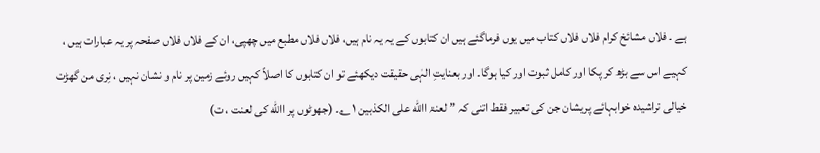ہے ۔ فلاں مشائخ کرام فلاں فلاں کتاب میں یوں فرماگئے ہیں ان کتابوں کے یہ یہ نام ہیں، فلاں فلاں مطبع میں چھپی، ان کے فلاں فلاں صفحہ پر یہ عبارات ہیں ، کہیے اس سے بڑھ کر پکا اور کامل ثبوت اور کیا ہوگا۔ اور بعنایتِ الہٰی حقیقت دیکھئے تو ان کتابوں کا اصلاً کہیں روئے زمین پر نام و نشان نہیں ، نِری من گھڑت خیالی تراشیدہ خوابہائے پریشان جن کی تعبیر فقط اتنی کہ ” لعنۃ االله علی الکذبین ۱ ؎۔ (جھوٹوں پر االله کی لعنت ، ت)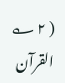( ۲ ؎ القرآن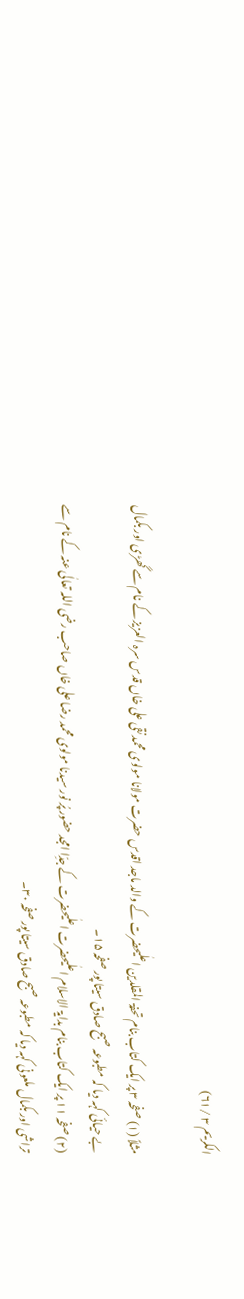الکریم ۳ /۶۱)

مثلاً (۱) صفحہ ۳ پر ایک کتاب بنام تحفۃ المقلدین اعلٰیحضرت کے والد ماجد اقدس حضرت مولانا مولوی محمد نقی علی خاں قدس سرہ العزیز کے نام سے گھڑی اور بکمال بے حیائی کہہ دیا کہ مطبوعہ صبح صادق سیتا پور صفحہ ۱۵۔
(۲) صفحہ ۱۱ پر ایک کتاب بنام بدایۃ الاسلام اعلٰیحضرت اعلٰیحضرت کے جدِّا امجد حضور پُر نور سیدنا مولوی محمد رضا علی خاں صاحب رضی اللہ تعالٰی عنہ کے نام سے تراشی اور بکمال ملعونی کہہ دیا کہ مطبوعہ صبح صادق سیتا پور صفحہ ۳۰۔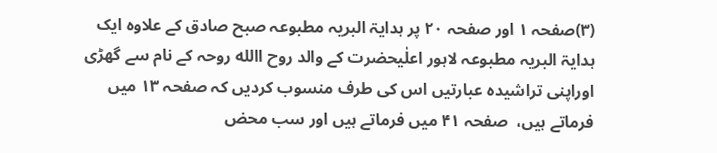(۳)صفحہ ۱ اور صفحہ ۲۰ پر ہدایۃ البریہ مطبوعہ صبح صادق کے علاوہ ایک ہدایۃ البریہ مطبوعہ لاہور اعلٰیحضرت کے والد روح االله روحہ کے نام سے گھڑی اوراپنی تراشیدہ عبارتیں اس کی طرف منسوب کردیں کہ صفحہ ۱۳ میں فرماتے ہیں،  صفحہ ۴۱ میں فرماتے ہیں اور سب محض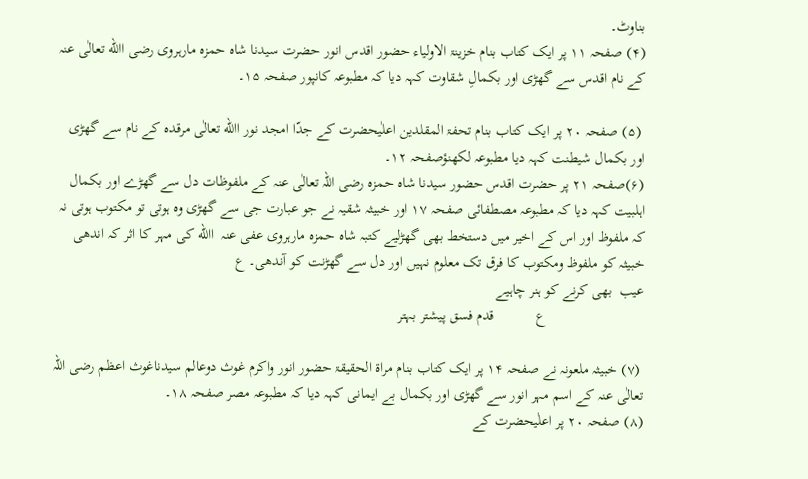بناوٹ۔
(۴) صفحہ ۱۱ پر ایک کتاب بنام خزینۃ الاولیاء حضور اقدس انور حضرت سیدنا شاہ حمزہ مارہروی رضی االله تعالٰی عنہ کے نام اقدس سے گھڑی اور بکمالِ شقاوت کہہ دیا کہ مطبوعہ کانپور صفحہ ۱۵۔

 (۵) صفحہ ۲۰ پر ایک کتاب بنام تحفۃ المقلدین اعلٰیحضرت کے جدّا امجد نور االله تعالٰی مرقدہ کے نام سے گھڑی اور بکمال شیطنت کہہ دیا مطبوعہ لکھنؤصفحہ ۱۲۔
(۶)صفحہ ۲۱ پر حضرت اقدس حضور سیدنا شاہ حمزہ رضی اللہ تعالٰی عنہ کے ملفوظات دل سے گھڑے اور بکمال اہلبیت کہہ دیا کہ مطبوعہ مصطفائی صفحہ ۱۷ اور خبیثہ شقیہ نے جو عبارت جی سے گھڑی وہ ہوتی تو مکتوب ہوتی نہ کہ ملفوظ اور اس کے اخیر میں دستخط بھی گھڑلیے کتبہ شاہ حمزہ مارہروی عفی عنہ  االله کی مہر کا اثر کہ اندھی خبیثہ کو ملفوظ ومکتوب کا فرق تک معلوم نہیں اور دل سے گھڑنت کو آندھی۔ ع
عیب  بھی کرنے کو ہنر چاہیے
                          ع           قدم فسق پیشتر بہتر

 (۷) خبیثہ ملعونہ نے صفحہ ۱۴ پر ایک کتاب بنام مراۃ الحقیقۃ حضور انور واکرم غوث دوعالم سیدناغوث اعظم رضی اللہ تعالٰی عنہ کے اسم مہر انور سے گھڑی اور بکمال بے ایمانی کہہ دیا کہ مطبوعہ مصر صفحہ ۱۸۔
(۸) صفحہ ۲۰ پر اعلٰیحضرت کے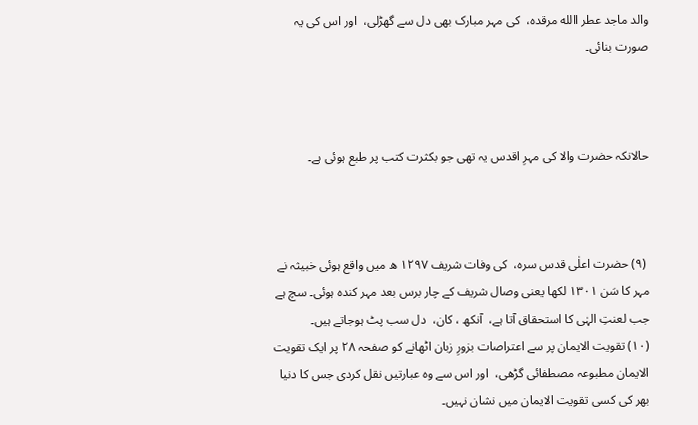والد ماجد عطر االله مرقدہ،  کی مہر مبارک بھی دل سے گھڑلی،  اور اس کی یہ صورت بنائی۔



حالانکہ حضرت والا کی مہرِ اقدس یہ تھی جو بکثرت کتب پر طبع ہوئی ہے۔



 (۹) حضرت اعلٰی قدس سرہ،  کی وفات شریف ۱۲۹۷ ھ میں واقع ہوئی خبیثہ نے مہر کا سَن ۱۳۰۱ لکھا یعنی وصال شریف کے چار برس بعد مہر کندہ ہوئی۔ سچ ہے جب لعنتِ الہٰی کا استحقاق آتا ہے،  آنکھ ، کان،  دل سب پٹ ہوجاتے ہیں۔
(۱۰) تقویت الایمان پر سے اعتراصات بزورِ زبان اٹھانے کو صفحہ ۲۸ پر ایک تقویت الایمان مطبوعہ مصطفائی گڑھی،  اور اس سے وہ عبارتیں نقل کردی جس کا دنیا بھر کی کسی تقویت الایمان میں نشان نہیں۔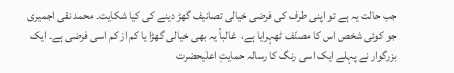جب حالت یہ ہے تو اپنی طرف کی فرضی خیالی تصانیف گھڑ دینے کی کیا شکایت۔ محمد نقی اجمیری جو کوئی شخص اس کا مصنّف ٹھہرایا ہے،  غالباً یہ بھی خیالی گھڑا یا کم از کم اسی فرضی ہے۔ ایک بزرگوار نے پہلے ایک اسی رنگ کا رسالہ حمایتِ اعلٰیحضرت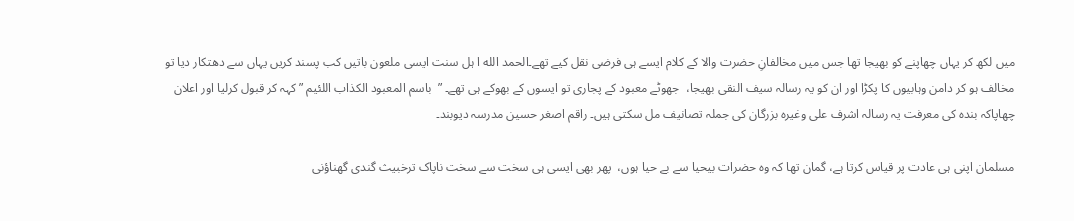میں لکھ کر یہاں چھاپنے کو بھیجا تھا جس میں مخالفانِ حضرت والا کے کلام ایسے ہی فرضی نقل کیے تھے۔الحمد الله ا ہل سنت ایسی ملعون باتیں کب پسند کریں یہاں سے دھتکار دیا تو مخالف ہو کر دامن وہابیوں کا پکڑا اور ان کو یہ رسالہ سیف النقی بھیجا،  جھوٹے معبود کے پجاری تو ایسوں کے بھوکے ہی تھے۔ ”  باسم المعبود الکذاب اللئیم ” کہہ کر قبول کرلیا اور اعلان چھاپاکہ بندہ کی معرفت یہ رسالہ اشرف علی وغیرہ بزرگان کی جملہ تصانیف مل سکتی ہیں۔ راقم اصغر حسین مدرسہ دیوبند۔

مسلمان اپنی ہی عادت پر قیاس کرتا ہے، گمان تھا کہ وہ حضرات بیحیا سے بے حیا ہوں،  پھر بھی ایسی ہی سخت سے سخت ناپاک ترخبیث گندی گھناؤنی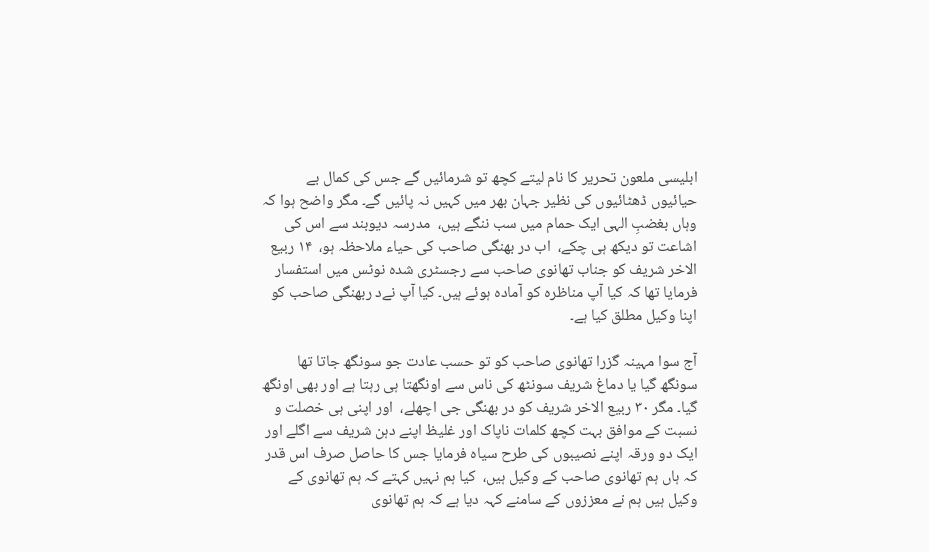ابلیسی ملعون تحریر کا نام لیتے کچھ تو شرمائیں گے جس کی کمال بے حیائیوں ڈھٹائیوں کی نظیر جہان بھر میں کہیں نہ پائیں گے۔ مگر واضح ہوا کہ وہاں بغضبِ الہی ایک حمام میں سب ننگے ہیں،  مدرسہ دیوبند سے اس کی اشاعت تو دیکھ ہی چکے،  اب در بھنگی صاحب کی حیاء ملاحظہ ہو،  ۱۴ ربیع الاخر شریف کو جناب تھانوی صاحب سے رجسٹری شدہ نوٹس میں استفسار فرمایا تھا کہ کیا آپ مناظرہ کو آمادہ ہوئے ہیں۔ کیا آپ نےد ربھنگی صاحب کو اپنا وکیل مطلق کیا ہے۔

آج سوا مہینہ گزرا تھانوی صاحب کو تو حسب عادت جو سونگھ جاتا تھا سونگھ گیا یا دماغ شریف سونٹھ کی ناس سے اونگھتا ہی رہتا ہے اور بھی اونگھ گیا۔ مگر ۳۰ ربیع الاخر شریف کو در بھنگی جی اچھلے،  اور اپنی ہی خصلت و نسبت کے موافق بہت کچھ کلمات ناپاک اور غلیظ اپنے دہن شریف سے اگلے اور ایک دو ورقہ اپنے نصیبوں کی طرح سیاہ فرمایا جس کا حاصل صرف اس قدر کہ ہاں ہم تھانوی صاحب کے وکیل ہیں،  کیا ہم نہیں کہتے کہ ہم تھانوی کے وکیل ہیں ہم نے معززوں کے سامنے کہہ دیا ہے کہ ہم تھانوی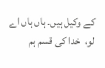کے وکیل ہیں۔ ہاں ہاں اے لو،  خدا کی قسم ہم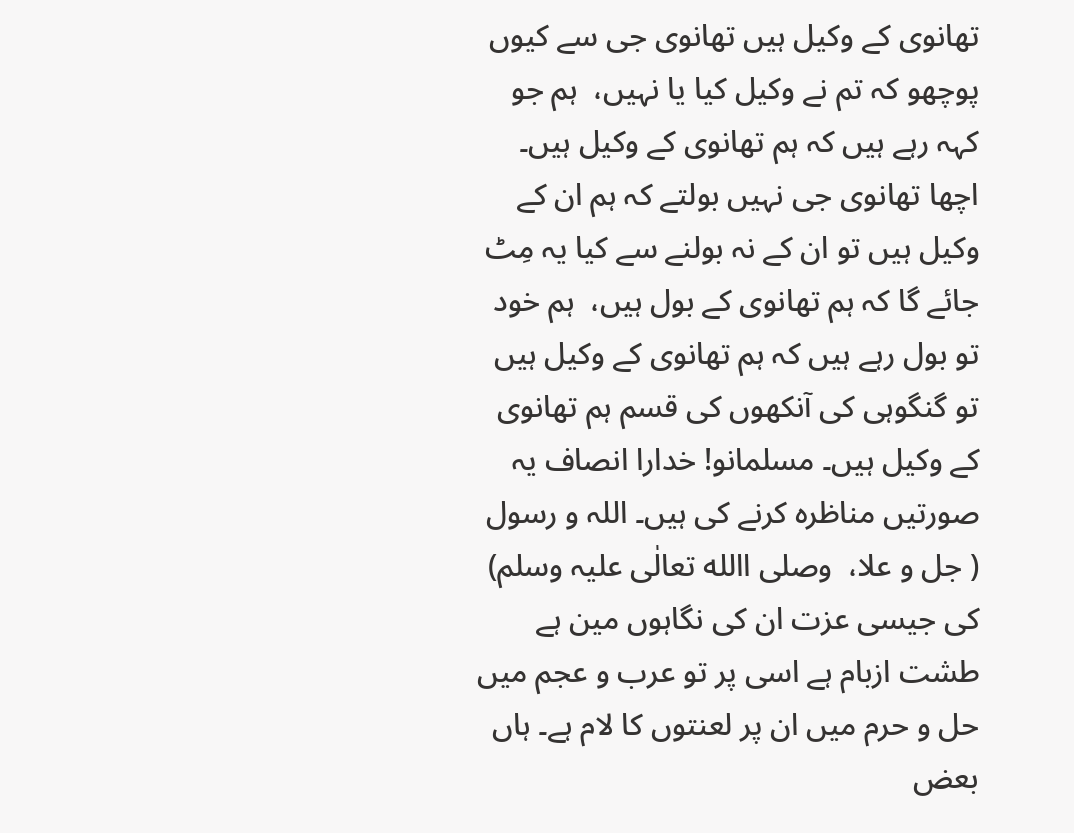تھانوی کے وکیل ہیں تھانوی جی سے کیوں پوچھو کہ تم نے وکیل کیا یا نہیں،  ہم جو کہہ رہے ہیں کہ ہم تھانوی کے وکیل ہیں۔ اچھا تھانوی جی نہیں بولتے کہ ہم ان کے وکیل ہیں تو ان کے نہ بولنے سے کیا یہ مِٹ جائے گا کہ ہم تھانوی کے بول ہیں،  ہم خود تو بول رہے ہیں کہ ہم تھانوی کے وکیل ہیں تو گنگوہی کی آنکھوں کی قسم ہم تھانوی کے وکیل ہیں۔ مسلمانو! خدارا انصاف یہ صورتیں مناظرہ کرنے کی ہیں۔ اللہ و رسول ( جل و علا،  وصلی االله تعالٰی علیہ وسلم) کی جیسی عزت ان کی نگاہوں مین ہے طشت ازبام ہے اسی پر تو عرب و عجم میں حل و حرم میں ان پر لعنتوں کا لام ہے۔ ہاں بعض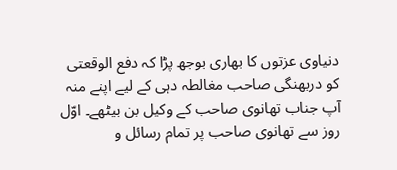دنیاوی عزتوں کا بھاری بوجھ پڑا کہ دفع الوقعتی کو دربھنگی صاحب مغالطہ دہی کے لیے اپنے منہ آپ جناب تھانوی صاحب کے وکیل بن بیٹھے۔ اوّل روز سے تھانوی صاحب پر تمام رسائل و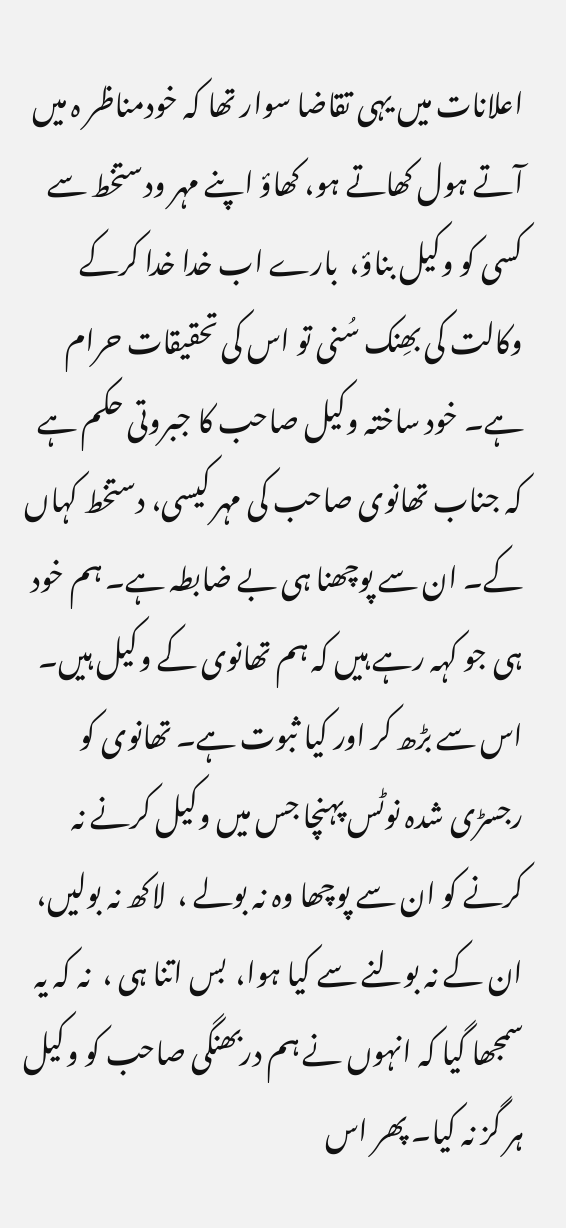اعلانات میں یہی تقاضا سوار تھا کہ خودمناظر ہ میں آتے ہول کھاتے ہو، کھاؤ اپنے مہر ودستخط سے کسی کو وکیل بناؤ،  بارے اب خدا خدا کرکے وکالت کی بھِنک سُنی تو اس کی تحقیقات حرام ہے۔ خود ساختہ وکیل صاحب کا جبروتی حکم ہے کہ جناب تھانوی صاحب کی مہر کیسی، دستخط کہاں کے۔ ان سے پوچھنا ہی بے ضابطہ ہے۔ ہم خود ہی جو کہہ رہے ہیں کہ ہم تھانوی کے وکیل ہیں۔ اس سے بڑھ کر اور کیا ثبوت ہے۔ تھانوی کو رجسڑی شدہ نوٹس پہنچا جس میں وکیل کرنے نہ کرنے کو ان سے پوچھا وہ نہ بولے ،  لاکھ نہ بولیں،  ان کے نہ بولنے سے کیا ہوا،  بس اتنا ہی ،  نہ کہ یہ سمجھا گیا کہ انہوں نے ہم دربھنگی صاحب کو وکیل ہر گز نہ کیا۔ پھر اس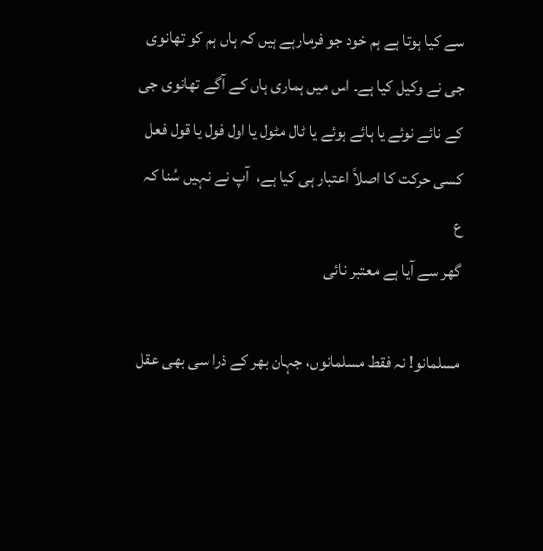سے کیا ہوتا ہے ہم خود جو فرمارہے ہیں کہ ہاں ہم کو تھانوی جی نے وکیل کیا ہے۔ اس میں ہماری ہاں کے آگے تھانوی جی کے نائے نوئے یا ہائے ہوئے یا ٹال مٹول یا اول فول یا قول فعل کسی حرکت کا اصلاً اعتبار ہی کیا ہے،  آپ نے نہیں سُنا کہ    ع
گھر سے آیا ہے معتبر نائی

مسلمانو! نہ فقط مسلمانوں، جہان بھر کے ذرا سی بھی عقل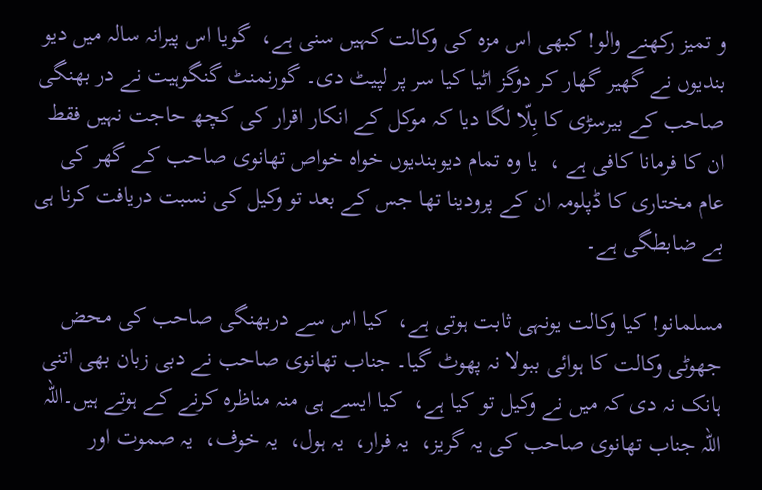و تمیز رکھنے والو! کبھی اس مزہ کی وکالت کہیں سنی ہے،  گویا اس پیرانہ سالہ میں دیو بندیوں نے گھیر گھار کر دوگز اٹیا کیا سر پر لپیٹ دی۔ گورنمنٹ گنگوہیت نے در بھنگی صاحب کے بیرسڑی کا بِلّا لگا دیا کہ موکل کے انکار اقرار کی کچھ حاجت نہیں فقط ان کا فرمانا کافی ہے ،  یا وہ تمام دیوبندیوں خواہ خواص تھانوی صاحب کے گھر کی عام مختاری کا ڈپلومہ ان کے پرودینا تھا جس کے بعد تو وکیل کی نسبت دریافت کرنا ہی بے ضابطگی ہے۔

مسلمانو! کیا وکالت یونہی ثابت ہوتی ہے،  کیا اس سے دربھنگی صاحب کی محض جھوٹی وکالت کا ہوائی ببولا نہ پھوٹ گیا۔ جناب تھانوی صاحب نے دبی زبان بھی اتنی ہانک نہ دی کہ میں نے وکیل تو کیا ہے،  کیا ایسے ہی منہ مناظرہ کرنے کے ہوتے ہیں۔اللہ اللہ جناب تھانوی صاحب کی یہ گریز،  یہ فرار،  یہ ہول،  یہ خوف،  یہ صموت اور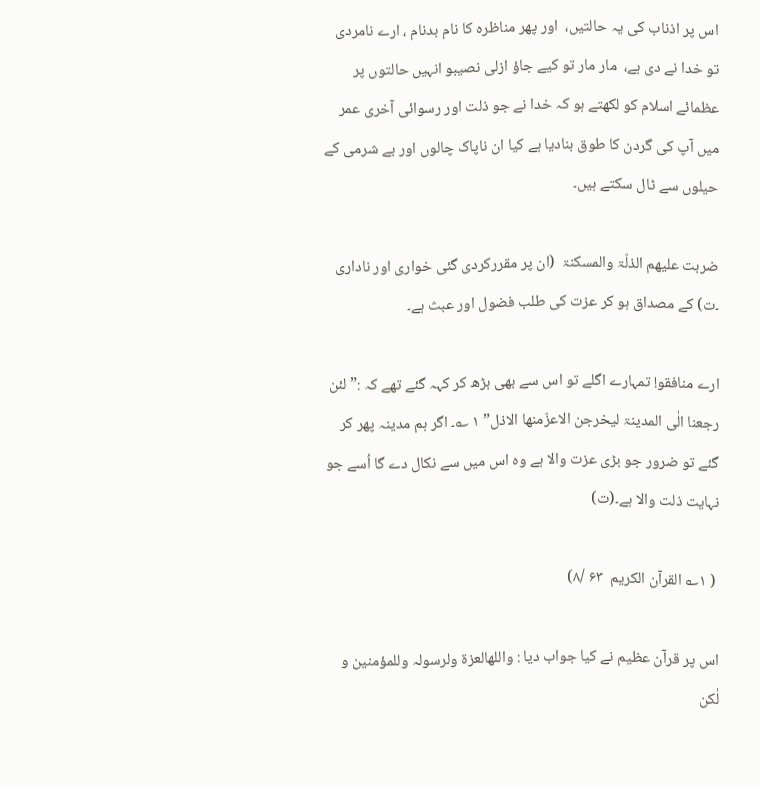اس پر اذناب کی یہ حالتیں،  اور پھر مناظرہ کا نام بدنام ، ارے نامردی تو خدا نے دی ہے،  مار مار تو کیے جاؤ ازلی نصیبو انہیں حالتوں پر عظمائے اسلام کو لکھتے ہو کہ خدا نے جو ذلت اور رسوائی آخری عمر میں آپ کی گردن کا طوق بنادیا ہے کیا ان ناپاک چالوں اور بے شرمی کے حیلوں سے ٹال سکتے ہیں۔

ضربت علیھم الذلّۃ والمسکنۃ  (ان پر مقررکردی گئی خواری اور ناداری ۔ت) کے مصداق ہو کر عزت کی طلب فضول اور عبث ہے۔

ارے منافقو! تمہارے اگلے تو اس سے بھی بڑھ کر کہہ گئے تھے کہ :” لئن رجعنا الٰی المدینۃ لیخرجن الاعزّمنھا الاذل” ۱ ؎۔ اگر ہم مدینہ پھر کر گئے تو ضرور جو بڑی عزت والا ہے وہ اس میں سے نکال دے گا اُسے جو نہایت ذلت والا ہے۔(ت)

 ( ۱؎ القرآن الکریم  ۶۳ /۸)

اس پر قرآن عظیم نے کیا جواب دیا : واللهالعزۃ ولرسولہ وللمؤمنین و لٰکن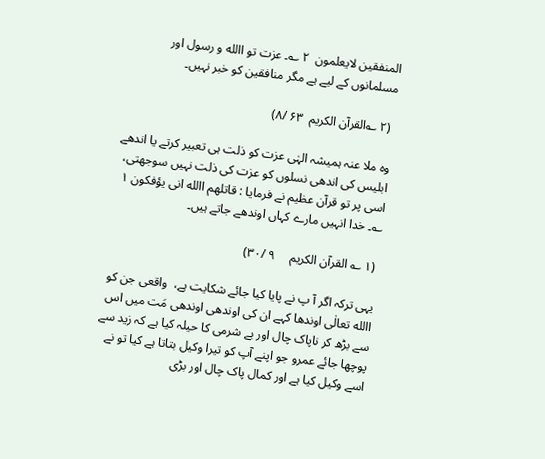المنفقین لایعلمون  ۲ ؎۔ عزت تو االله و رسول اور مسلمانوں کے لیے ہے مگر منافقین کو خبر نہیں۔

 (۲ ؎القرآن الکریم  ۶۳ /۸)

وہ ملا عنہ ہمیشہ الہٰی عزت کو ذلت ہی تعبیر کرتے یا اندھے ابلیس کی اندھی نسلوں کو عزت کی ذلت نہیں سوجھتی،  اسی پر تو قرآن عظیم نے فرمایا : قاتلھم االله انی یؤفکون ۱ ؎۔ خدا انہیں مارے کہاں اوندھے جاتے ہیں۔

 (۱ ؎ القرآن الکریم     ۹ /۳۰)

یہی ترکہ اگر آ پ نے پایا کیا جائے شکایت ہے،  واقعی جن کو االله تعالٰی اوندھا کہے ان کی اوندھی اوندھی مَت میں اس سے بڑھ کر ناپاک چال اور بے شرمی کا حیلہ کیا ہے کہ زید سے پوچھا جائے عمرو جو اپنے آپ کو تیرا وکیل بتاتا ہے کیا تو نے اسے وکیل کیا ہے اور کمال پاک چال اور بڑی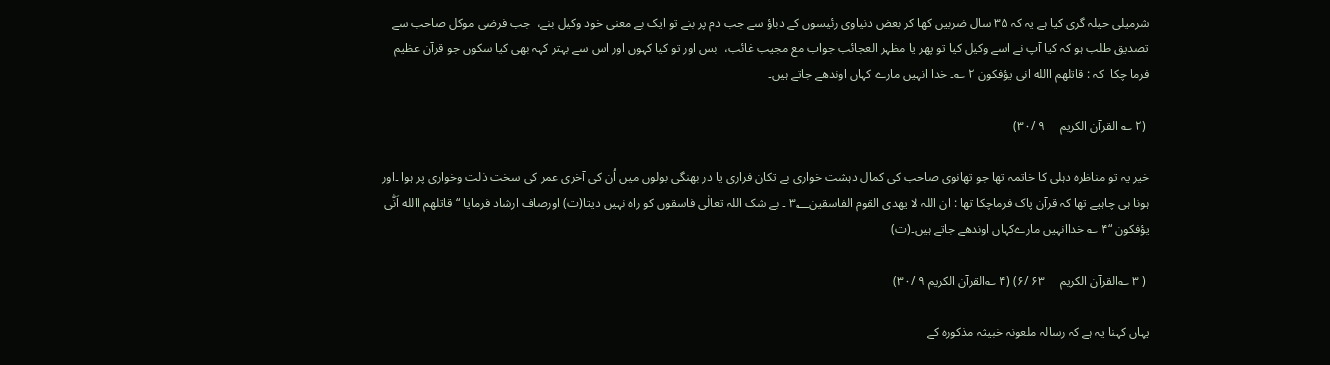شرمیلی حیلہ گری کیا ہے یہ کہ ۳۵ سال ضربیں کھا کر بعض دنیاوی رئیسوں کے دباؤ سے جب دم پر بنے تو ایک بے معنی خود وکیل بنے،  جب فرضی موکل صاحب سے تصدیق طلب ہو کہ کیا آپ نے اسے وکیل کیا تو پھر یا مظہر العجائب جواب مع مجیب غائب،  بس اور تو کیا کہوں اور اس سے بہتر کہہ بھی کیا سکوں جو قرآن عظیم فرما چکا  کہ : قاتلھم االله انی یؤفکون ۲ ؎۔ خدا انہیں مارے کہاں اوندھے جاتے ہیں۔

 (۲ ؎ القرآن الکریم     ۹ /۳۰)

خیر یہ تو مناظرہ دہلی کا خاتمہ تھا جو تھانوی صاحب کی کمال دہشت خواری بے تکان فراری یا در بھنگی بولوں میں اُن کی آخری عمر کی سخت ذلت وخواری پر ہوا ۔اور ہونا ہی چاہیے تھا کہ قرآن پاک فرماچکا تھا : ان اللہ لا یھدی القوم الفاسقین۳؂ ۔ بے شک اللہ تعالٰی فاسقوں کو راہ نہیں دیتا(ت) اورصاف ارشاد فرمایا “قاتلھم االله اَنّٰی یؤفکون “۴ ؎ خداانہیں مارےکہاں اوندھے جاتے ہیں۔(ت)

 ( ۳ ؎القرآن الکریم     ۶۳ /۶) (۴ ؎القرآن الکریم ۹ /۳۰)

یہاں کہنا یہ ہے کہ رسالہ ملعونہ خبیثہ مذکورہ کے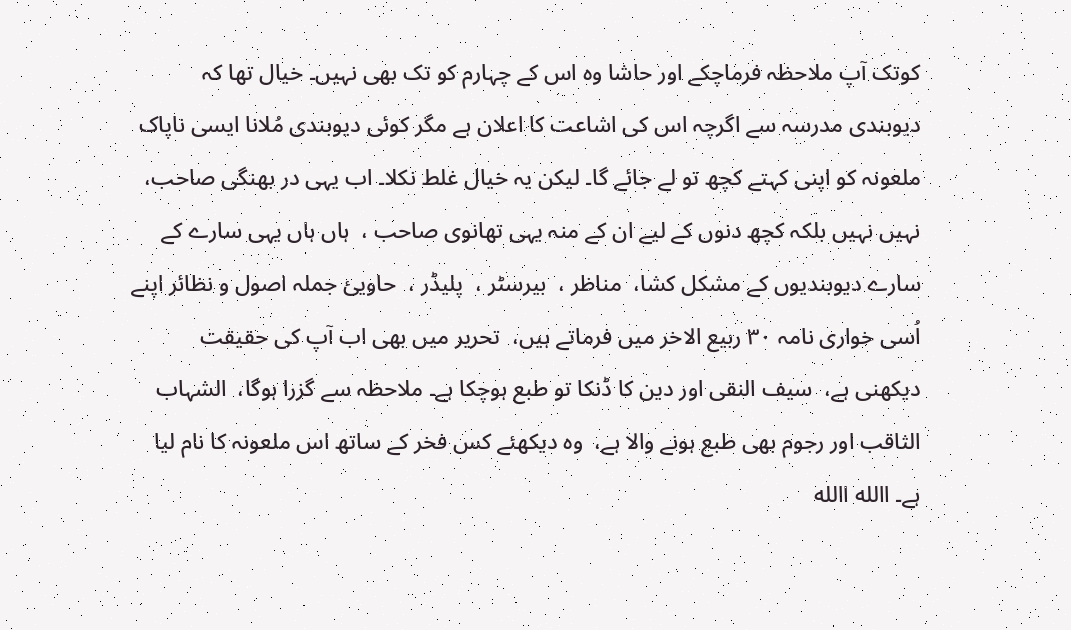کوتک آپ ملاحظہ فرماچکے اور حاشا وہ اس کے چہارم کو تک بھی نہیں۔ خیال تھا کہ دیوبندی مدرسہ سے اگرچہ اس کی اشاعت کا اعلان ہے مگر کوئی دیوبندی مُلانا ایسی ناپاک ملعونہ کو اپنی کہتے کچھ تو لے جائے گا۔ لیکن یہ خیال غلط نکلا۔ اب یہی در بھنگی صاحب،  نہیں نہیں بلکہ کچھ دنوں کے لیے ان کے منہ یہی تھانوی صاحب ،  ہاں ہاں یہی سارے کے سارے دیوبندیوں کے مشکل کشا،  مناظر ،  بیرسٹر ،  پلیڈر ،  حاویئ جملہ اصول و نظائر اپنے اُسی خواری نامہ ۳۰ ربیع الاخر میں فرماتے ہیں،  تحریر میں بھی اب آپ کی حقیقت دیکھنی ہے،  سیف النقی اور دین کا ڈنکا تو طبع ہوچکا ہے۔ ملاحظہ سے گزرا ہوگا،  الشہاب الثاقب اور رجوم بھی طبع ہونے والا ہے،  وہ دیکھئے کس فخر کے ساتھ اس ملعونہ کا نام لیا ہے۔ االله االله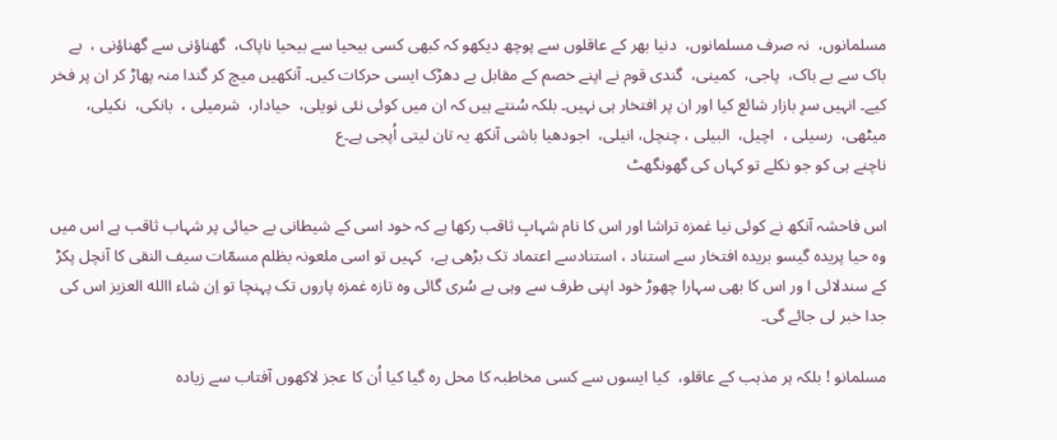مسلمانوں،  نہ صرف مسلمانوں،  دنیا بھر کے عاقلوں سے پوچھ دیکھو کہ کبھی کسی بیحیا سے بیحیا ناپاک،  گھناؤنی سے گھناؤنی ،  بے باک سے بے باک،  پاجی،  کمینی،  گندی قوم نے اپنے خصم کے مقابل بے دھڑک ایسی حرکات کیں۔ آنکھیں میچ کر گندا منہ پھاڑ کر ان پر فخر کیے۔ انہیں سرِ بازار شائع کیا اور ان پر افتخار ہی نہیں۔ بلکہ سُنتے ہیں کہ ان میں کوئی نئی نویلی،  حیادار،  شرمیلی ،  بانکی،  نکیلی،  میٹھی،  رسیلی ،  اچیل،  البیلی ، چنچل، انیلی،  اجودھیا باشی آنکھ یہ تان لیتی اُپجی ہے۔ع
ناچنے ہی کو جو نکلے تو کہاں کی گھونگھٹ

اس فاحشہ آنکھ نے کوئی نیا غمزہ تراشا اور اس کا نام شہابِ ثاقب رکھا ہے کہ خود اسی کے شیطانی بے حیائی پر شہاب ثاقب ہے اس میں وہ حیا پریدہ گیسو بریدہ افتخار سے استناد ، استنادسے اعتماد تک بڑھی ہے،  کہیں تو اسی ملعونہ بظلم مسمّات سیف النقی کا آنچل پکڑ کے سندلائی ا ور اس کا بھی سہارا چھوڑ خود اپنی طرف سے وہی بے سُری گائی وہ تازہ غمزہ پاروں تک پہنچا تو اِن شاء االله العزیز اس کی جدا خبر لی جائے گی۔

مسلمانو ! بلکہ ہر مذہب کے عاقلو،  کیا ایسوں سے کسی مخاطبہ کا محل رہ گیا کیا اُن کا عجز لاکھوں آفتاب سے زیادہ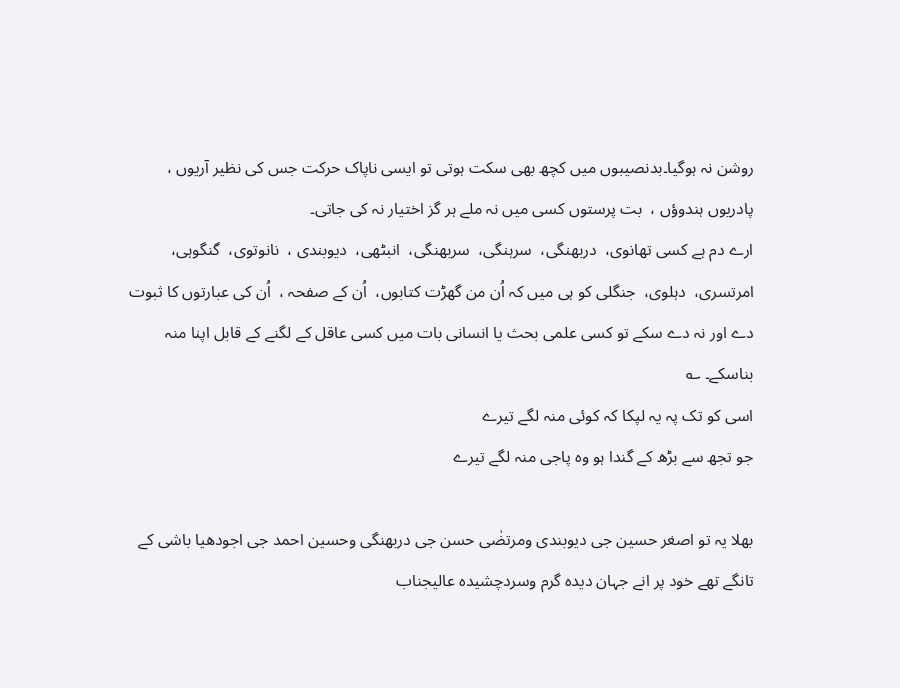روشن نہ ہوگیا۔بدنصیبوں میں کچھ بھی سکت ہوتی تو ایسی ناپاک حرکت جس کی نظیر آریوں ،  پادریوں ہندوؤں ،  بت پرستوں کسی میں نہ ملے ہر گز اختیار نہ کی جاتی۔
ارے دم ہے کسی تھانوی،  دربھنگی،  سرہنگی،  سربھنگی،  انبٹھی،  دیوبندی ،  نانوتوی،  گنگوہی،  امرتسری،  دہلوی،  جنگلی کو ہی میں کہ اُن من گھڑت کتابوں،  اُن کے صفحہ ،  اُن کی عبارتوں کا ثبوت دے اور نہ دے سکے تو کسی علمی بحث یا انسانی بات میں کسی عاقل کے لگنے کے قابل اپنا منہ بناسکے۔ ؎
اسی کو تک پہ یہ لپکا کہ کوئی منہ لگے تیرے
جو تجھ سے بڑھ کے گندا ہو وہ پاجی منہ لگے تیرے

بھلا یہ تو اصغر حسین جی دیوبندی ومرتضٰی حسن جی دربھنگی وحسین احمد جی اجودھیا باشی کے تانگے تھے خود پر انے جہان دیدہ گرم وسردچشیدہ عالیجناب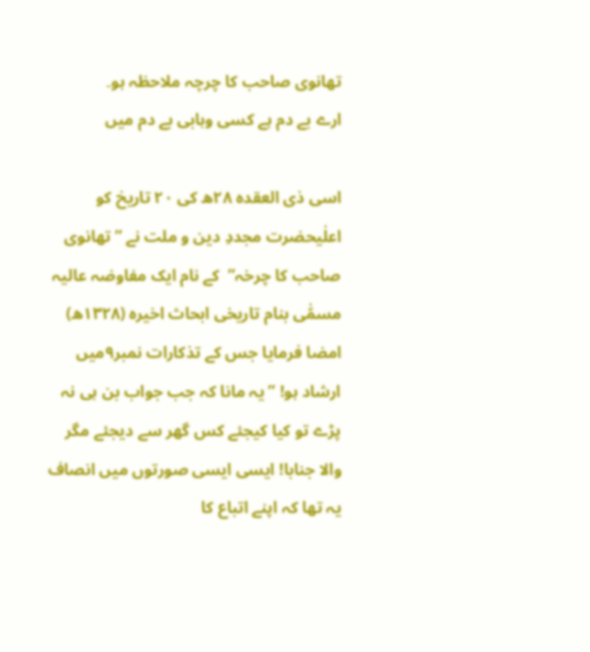تھانوی صاحب کا چرچہ ملاحظہ ہو۔
ارے بے دم ہے کسی وہابی بے دم میں

اسی ذی العقدہ ۲۸ھ کی ۲۰ تاریخ کو اعلٰیحضرت مجددِ دین و ملت نے ” تھانوی صاحب کا چرخہ”  کے نام ایک مفاوضہ عالیہ مسمّٰی بنام تاریخی ابحاث اخیرہ (۱۳۲۸ھ) امضا فرمایا جس کے تذکارات نمبر۹میں ارشاد ہو! ” یہ مانا کہ جب جواب بن ہی نہ پڑے تو کیا کیجئے کس گھر سے دیجئے مگر والا جنابا! ایسی ایسی صورتوں میں انصاف یہ تھا کہ اپنے اتباع کا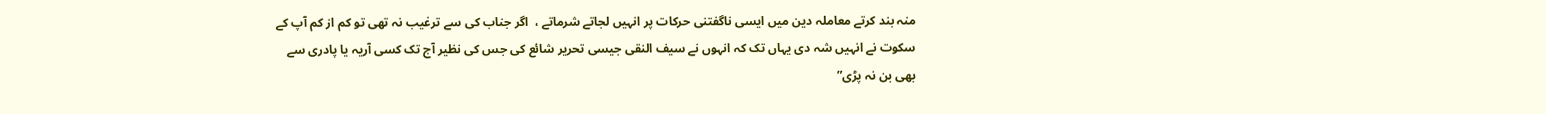منہ بند کرتے معاملہ دین میں ایسی ناگفتنی حرکات پر انہیں لجاتے شرماتے ،  اگر جناب کی سے ترغیب نہ تھی تو کم از کم آپ کے سکوت نے انہیں شہ دی یہاں تک کہ انہوں نے سیف النقی جیسی تحریر شائع کی جس کی نظیر آج تک کسی آریہ یا پادری سے بھی بن نہ پڑی”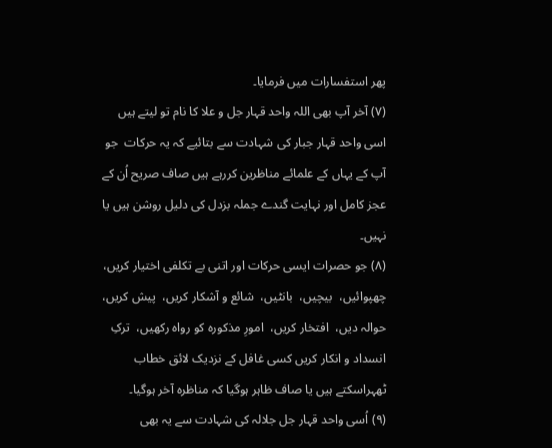پھر استفسارات میں فرمایا۔
(۷) آخر آپ بھی اللہ واحد قہار جل و علا کا نام تو لیتے ہیں اسی واحد قہار جبار کی شہادت سے بتائیے کہ یہ حرکات  جو آپ کے یہاں کے علمائے مناظرین کررہے ہیں صاف صریح اُن کے عجز کامل اور نہایت گندے جملہ بزدل کی دلیل روشن ہیں یا نہیں۔
(۸) جو حصرات ایسی حرکات اور اتنی بے تکلفی اختیار کریں،  چھپوائیں،  بیچیں،  بانٹیں،  شائع و آشکار کریں،  پیش کریں،  حوالہ دیں،  افتخار کریں،  امورِ مذکورہ کو رواہ رکھیں،  ترکِ انسداد و انکار کریں کسی غافل کے نزدیک لائق خطاب ٹھہراسکتے ہیں یا صاف ظاہر ہوگیا کہ مناظرہ آخر ہوگیا۔
(۹) اُسی واحد قہار جل جلالہ کی شہادت سے یہ بھی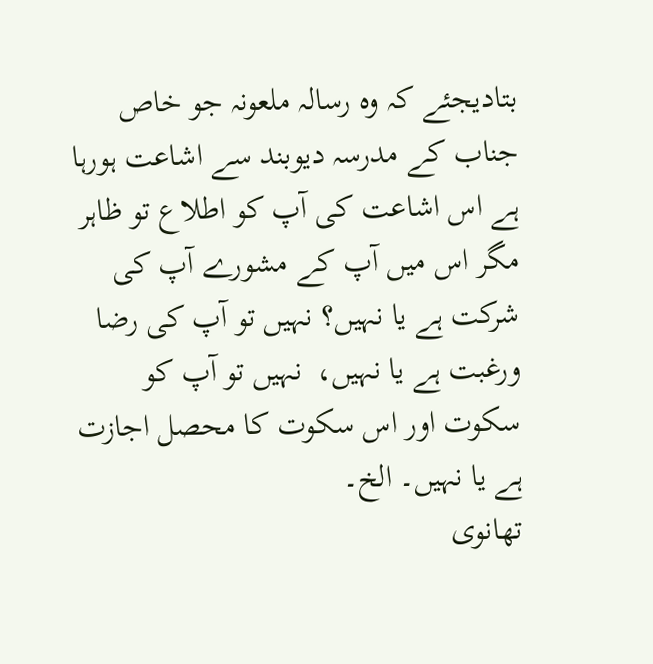بتادیجئے کہ وہ رسالہ ملعونہ جو خاص جناب کے مدرسہ دیوبند سے اشاعت ہورہا ہے اس اشاعت کی آپ کو اطلاع تو ظاہر مگر اس میں آپ کے مشورے آپ کی شرکت ہے یا نہیں؟ نہیں تو آپ کی رضا ورغبت ہے یا نہیں،  نہیں تو آپ کو سکوت اور اس سکوت کا محصل اجازت ہے یا نہیں۔ الخ۔
تھانوی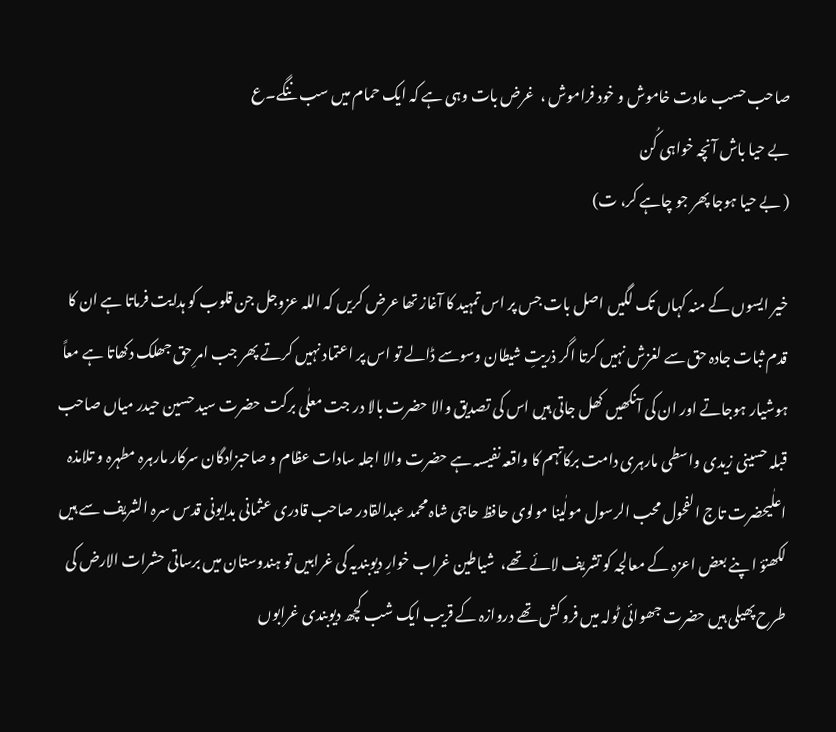صاحب حسب عادت خاموش و خود فراموش ،  غرض بات وہی ہے کہ ایک حمام میں سب ننگے۔ع
بے حیا باش آنچہ خواہی کُن
( بے حیا ہوجا پھر جو چاہے کر، ت)

خیر ایسوں کے منہ کہاں تک لگیں اصل بات جس پر اس تمہید کا آغاز تھا عرض کریں کہ اللہ عزوجل جن قلوب کو ہدایت فرماتا ہے ان کا قدم ثبات جادہ حق سے لغزش نہیں کرتا اگر ذریتِ شیطان وسوسے ڈالے تو اس پر اعتماد نہیں کرتے پھر جب امرِ حق جھلک دکھاتا ہے معاً ہوشیار ہوجاتے اور ان کی آنکھیں کھل جاتی ہیں اس کی تصدیق والا حضرت بالا در جت معلٰی برکت حضرت سید حسین حیدر میاں صاحب قبلہ حسینی زیدی واسطی مارہری دامت برکاتہم کا واقعہ نفیسہ ہے حضرت والا اجلہ سادات عظام و صاحبزادگان سرکار مارہرہ مطہرہ و تلامذہ اعلٰیحضرت تاج الفحول محب الرسول مولٰینا مولوی حافظ حاجی شاہ محمد عبدالقادر صاحب قادری عثمانی بدایونی قدس سرہ الشریف سے ہیں لکھنؤ ا پنے بعض اعزہ کے معالجہ کو تشریف لائے تھے،  شیاطین غراب خوارِ دیوبندیہ کی غرابیں تو ہندوستان میں برساتی حشرات الارض کی طرح پھیلی ہیں حضرت جھوائی ٹولہ میں فرو کش تھے دروازہ کے قریب ایک شب کچھ دیوبندی غرابوں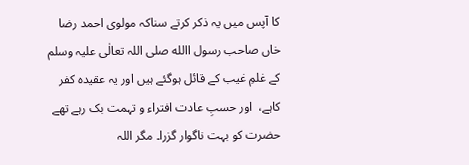کا آپس میں یہ ذکر کرتے سناکہ مولوی احمد رضا خاں صاحب رسول االله صلی اللہ تعالٰی علیہ وسلم کے غلمِ غیب کے قائل ہوگئے ہیں اور یہ عقیدہ کفر کاہے،  اور حسبِ عادت افتراء و تہمت بک رہے تھے حضرت کو بہت ناگوار گزرا۔ مگر اللہ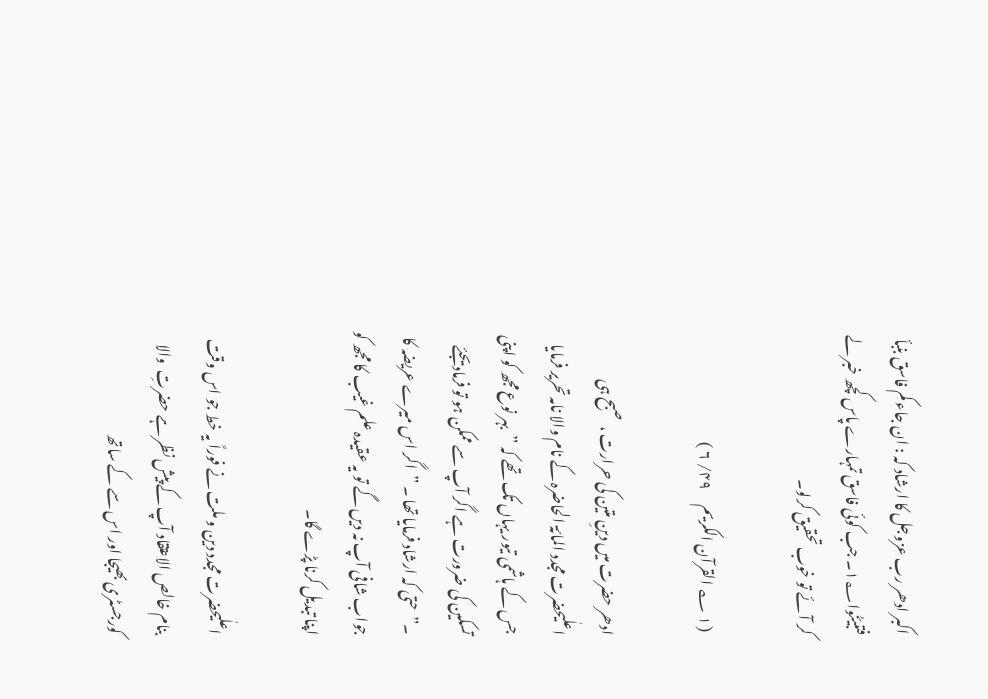اکبر ادھر رب عزوجل کا ارشاد کہ : ان جاء کم فاسق بنبأ فتبیّنُوا۱؂۔ جب کوئی فاسق تمہارے پاس کچھ خبر لے کر آئے تو خوب تحقیق کرلو۔

 (۱ ؎ القرآن الکریم     ۴۹/ ۶ )

ادھر حضرت میں دینِ متین کی حرارت ،  صبح ہی اعلٰیحضرت مجدد المائۃ الحاضرہ کے نام والا نامہ تحریر فرمایا جس کے ہاشمی تیور یہاں تک تھے کہ ”  بہر نوع مجھ کو اپنی تسکین کی ضرورت ہے اگر آپ سے ممکن ہو تو فرمادیجئے ۔”  حتی کہ ارشاد فرمایا تھا ۔ ”  اگر اس میرے عریضہ کا جواب شافی آپ نہ دیں گے تو یہ عقیدہ علم غیب کا مجھ کو اپنا تبدیل کرنا پڑے گا۔

اعلٰیحضرت مجدد دین و ملت نے فوراً یہ خط جو اس وقت بنام خالص الاعتقاد آپ کے پیش نظر ہے حضرتِ  والا کورجسٹری بھیجا اور اس سے کے ساتھ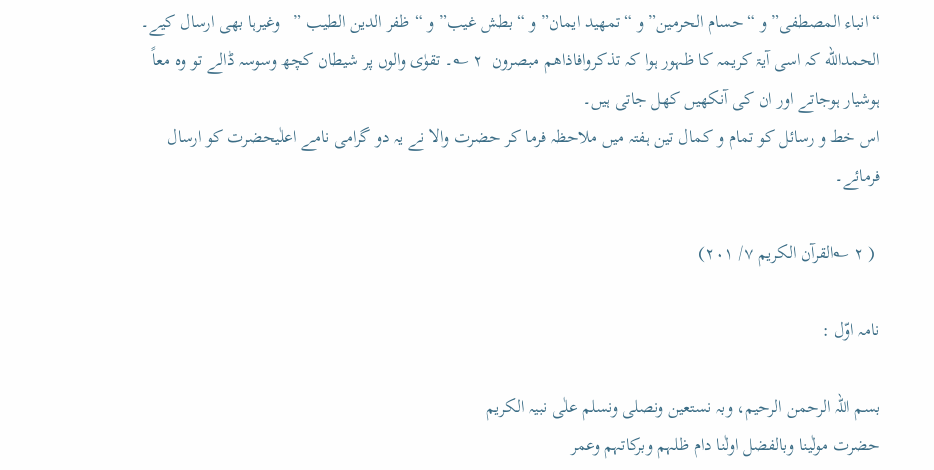“انباء المصطفی” و “حسام الحرمین” و “تمھید ایمان” و “بطش غیب” و “ظفر الدین الطیب ”   وغیرہا بھی ارسال کیے۔ الحمدالله کہ اسی آیۃ کریمہ کا ظہور ہوا کہ تذکروافاذاھم مبصرون  ۲ ؎۔ تقوٰی والوں پر شیطان کچھ وسوسہ ڈالے تو وہ معاً ہوشیار ہوجاتے اور ان کی آنکھیں کھل جاتی ہیں۔
اس خط و رسائل کو تمام و کمال تین ہفتہ میں ملاحظہ فرما کر حضرت والا نے یہ دو گرامی نامے اعلٰیحضرت کو ارسال فرمائے۔

 ( ۲ ؎القرآن الکریم ۷/ ۲۰۱)

نامہ اوّل :

بسم اللہ الرحمن الرحیم، وبہ نستعین ونصلی ونسلم علٰی نبیہ الکریم
حضرت مولٰینا وبالفضل اولٰنا دام ظلہم وبرکاتہم وعمر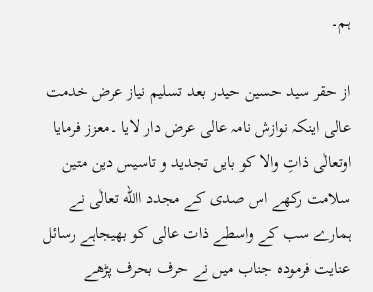ہم۔

از حقر سید حسین حیدر بعد تسلیم نیاز عرض خدمت عالی اینکہ نوازش نامہ عالی عرض دار لایا ۔معزز فرمایا اوتعالٰی ذاتِ والا کو بایں تجدید و تاسیس دین متین سلامت رکھے اس صدی کے مجدد االله تعالٰی نے ہمارے سب کے واسطے ذات عالی کو بھیجاہے رسائل عنایت فرمودہ جناب میں نے حرف بحرف پڑھے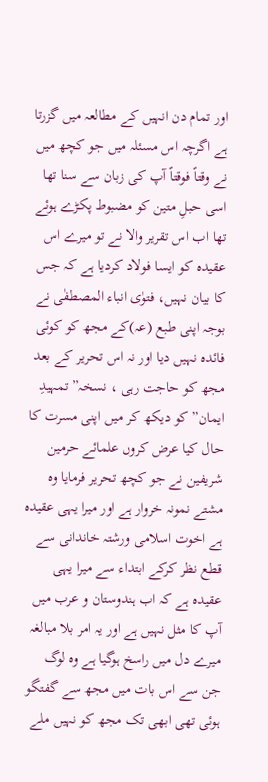اور تمام دن انہیں کے مطالعہ میں گزرتا ہے اگرچہ اس مسئلہ میں جو کچھ میں نے وقتاً فوقتاً آپ کی زبان سے سنا تھا اسی حبلِ متین کو مضبوط پکڑے ہوئے تھا اب اس تقریر والا نے تو میرے اس عقیدہ کو ایسا فولاد کردیا ہے کہ جس کا بیان نہیں، فتوٰی انباء المصطفٰی نے بوجہ اپنی طبع (عہ)کے مجھ کو کوئی فائدہ نہیں دیا اور نہ اس تحریر کے بعد مجھ کو حاجت رہی ، نسخہ” تمہیدِ ایمان” کو دیکھ کر میں اپنی مسرت کا حال کیا عرض کروں علمائے حرمین شریفین نے جو کچھ تحریر فرمایا وہ مشتے نمونہ خروار ہے اور میرا یہی عقیدہ ہے اخوت اسلامی ورشتہ خاندانی سے قطع نظر کرکے ابتداء سے میرا یہی عقیدہ ہے کہ اب ہندوستان و عرب میں آپ کا مثل نہیں ہے اور یہ امر بلا مبالغہ میرے دل میں راسخ ہوگیا ہے وہ لوگ جن سے اس بات میں مجھ سے گفتگو ہوئی تھی ابھی تک مجھ کو نہیں ملے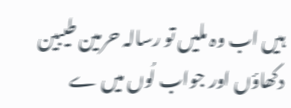ہیں اب وہ ملیں تو رسالہ حرمین طیبین دکھاؤں اور جواب لُوں میں ے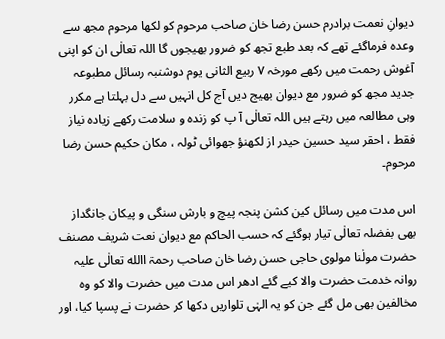دیوانِ نعمت برادرم حسن رضا خان صاحب مرحوم کو لکھا مرحوم مجھ سے وعدہ فرماگئے تھے کہ بعد طبع تجھ کو ضرور بھیجوں گا اللہ تعالٰی ان کو اپنی آغوش رحمت میں رکھے مورخہ ۷ ربیع الثانی یوم دوشنبہ رسائل مطبوعہ جدید مجھ کو ضرور مع دیوان بھیج دیں آج کل انہیں سے دل بہلتا ہے مکرر وہی مطالعہ میں رہتے ہیں اللہ تعالٰی آ پ کو زندہ و سلامت رکھے زیادہ نیاز فقط ، احقر سید حسین حیدر از لکھنؤ جھوائی ٹولہ ، مکان حکیم حسن رضا مرحوم۔

اس مدت میں رسائل کین کشن پنجہ پیچ و بارش سنگی و پیکان جانگداز بھی بفضلہ تعالٰی تیار ہوگئے کہ حسب الحاکم مع دیوان نعت شریف مصنف حضرت مولٰنا مولوی حاجی حسن رضا خان صاحب رحمۃ االله تعالٰی علیہ روانہ خدمت حضرت والا کیے گئے ادھر اس مدت میں حضرت والا کو وہ مخالفین بھی مل گئے جن کو یہ الہٰی تلواریں دکھا کر حضرت نے پسپا کیا، اور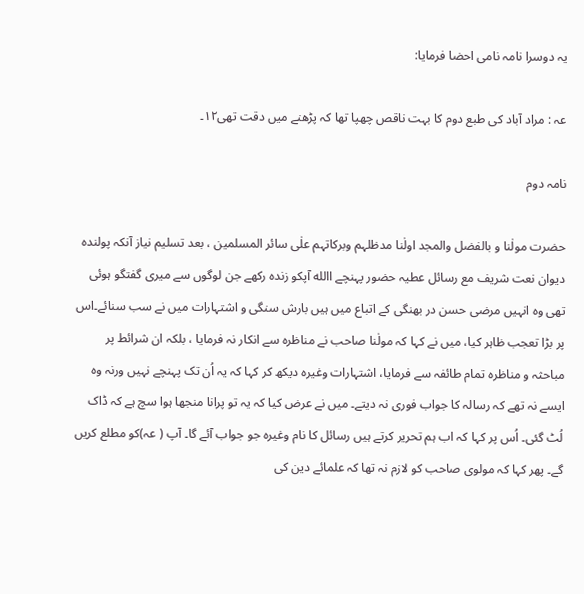یہ دوسرا نامہ نامی احضا فرمایا:

عہ : مراد آباد کی طبع دوم کا بہت ناقص چھپا تھا کہ پڑھنے میں دقت تھی۱۲۔

نامہ دوم

حضرت مولٰنا و بالفضل والمجد اولٰنا مدظلہم وبرکاتہم علٰی سائر المسلمین ، بعد تسلیم نیاز آنکہ پولندہ دیوان نعت شریف مع رسائل عطیہ حضور پہنچے االله آپکو زندہ رکھے جن لوگوں سے میری گفتگو ہوئی تھی وہ انہیں مرضی حسن در بھنگی کے اتباع میں ہیں بارش سنگی و اشتہارات میں نے سب سنائے۔اس پر بڑا تعجب ظاہر کیا، میں نے کہا کہ مولٰنا صاحب نے مناظرہ سے انکار نہ فرمایا ، بلکہ ان شرائط پر مباحثہ و مناظرہ تمام طائفہ سے فرمایا، اشتہارات وغیرہ دیکھ کر کہا کہ یہ اُن تک پہنچے نہیں ورنہ وہ ایسے نہ تھے کہ رسالہ کا جواب فوری نہ دیتے۔ میں نے عرض کیا کہ یہ تو پرانا منجھا ہوا سچ ہے کہ ڈاک لُٹ گئی۔ اُس پر کہا کہ اب ہم تحریر کرتے ہیں رسائل کا نام وغیرہ جو جواب آئے گا۔ آپ ( عہ)کو مطلع کریں گے۔ پھر کہا کہ مولوی صاحب کو لازم نہ تھا کہ علمائے دین کی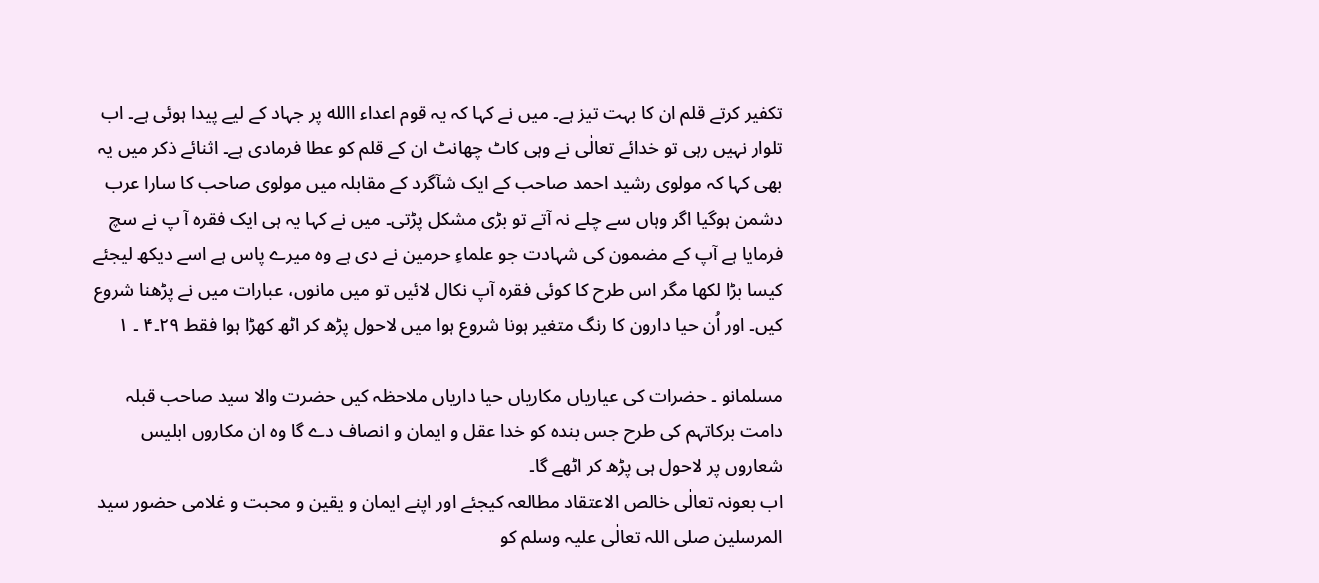تکفیر کرتے قلم ان کا بہت تیز ہے۔ میں نے کہا کہ یہ قوم اعداء االله پر جہاد کے لیے پیدا ہوئی ہے۔ اب تلوار نہیں رہی تو خدائے تعالٰی نے وہی کاٹ چھانٹ ان کے قلم کو عطا فرمادی ہے۔ اثنائے ذکر میں یہ بھی کہا کہ مولوی رشید احمد صاحب کے ایک شآگرد کے مقابلہ میں مولوی صاحب کا سارا عرب دشمن ہوگیا اگر وہاں سے چلے نہ آتے تو بڑی مشکل پڑتی۔ میں نے کہا یہ ہی ایک فقرہ آ پ نے سچ فرمایا ہے آپ کے مضمون کی شہادت جو علماءِ حرمین نے دی ہے وہ میرے پاس ہے اسے دیکھ لیجئے کیسا بڑا لکھا مگر اس طرح کا کوئی فقرہ آپ نکال لائیں تو میں مانوں، عبارات میں نے پڑھنا شروع کیں۔ اور اُن حیا دارون کا رنگ متغیر ہونا شروع ہوا میں لاحول پڑھ کر اٹھ کھڑا ہوا فقط ۲۹۔۴ ۔ ۱

مسلمانو ۔ حضرات کی عیاریاں مکاریاں حیا داریاں ملاحظہ کیں حضرت والا سید صاحب قبلہ دامت برکاتہم کی طرح جس بندہ کو خدا عقل و ایمان و انصاف دے گا وہ ان مکاروں ابلیس شعاروں پر لاحول ہی پڑھ کر اٹھے گا۔
اب بعونہ تعالٰی خالص الاعتقاد مطالعہ کیجئے اور اپنے ایمان و یقین و محبت و غلامی حضور سید المرسلین صلی اللہ تعالٰی علیہ وسلم کو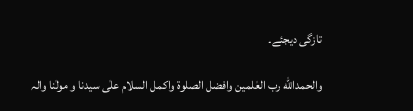تازگی دیجئے۔

والحمدالله رب العٰلمین وافضل الصلوۃ واکمل السلام علٰی سیدنا و مولٰنا والہ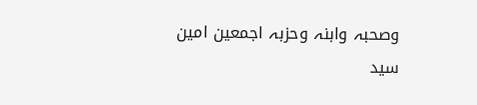وصحبہ وابنہ وحزبہ اجمعین امین
سید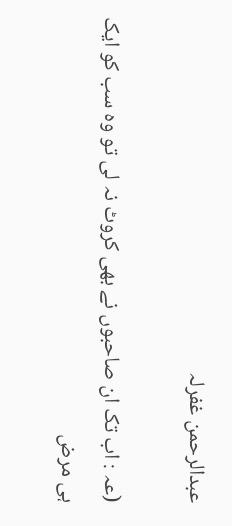عبدالرحمن غفرلہ

(عہ : اب تک ان صاحبوں نے بھی کروٹ نہ لی تو وہ سب کو ایک ہی مرض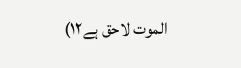الموت لاحق ہے۱۲)